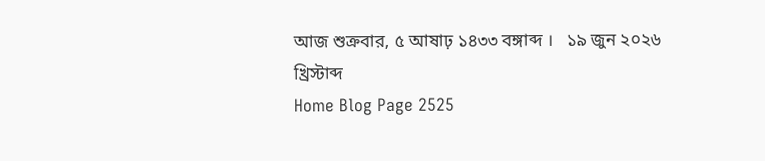আজ শুক্রবার, ৫ আষাঢ় ১৪৩৩ বঙ্গাব্দ ।   ১৯ জুন ২০২৬ খ্রিস্টাব্দ
Home Blog Page 2525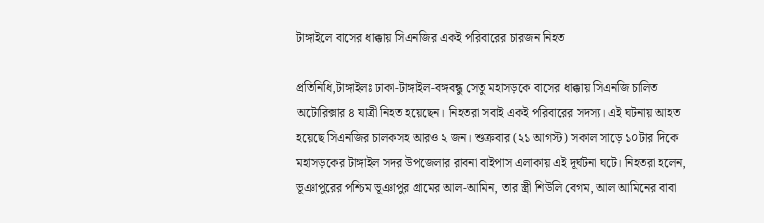টাঙ্গাইলে বাসের ধাক্কায় সিএনজির একই পরিবারের চারজন নিহত

প্রতিনিধি,টাঙ্গাইলঃ ঢাকা-টাঙ্গাইল-বঙ্গবন্ধু সেতু মহাসড়কে বাসের ধাক্কায় সিএনজি চালিত অটোরিক্সার ৪ যাত্রী নিহত হয়েছেন। নিহতরা সবাই একই পরিবারের সদস্য। এই ঘটনায় আহত হয়েছে সিএনজির চালকসহ আরও ২ জন। শুক্রবার (২১ আগস্ট) সকাল সাড়ে ১০টার দিকে মহাসড়কের টাঙ্গাইল সদর উপজেলার রাবনা বাইপাস এলাকায় এই দূর্ঘটনা ঘটে। নিহতরা হলেন, ভূঞাপুরের পশ্চিম ভূঞাপুর গ্রামের আল-আমিন, তার স্ত্রী শিউলি বেগম, আল আমিনের বাবা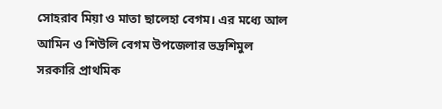সোহরাব মিয়া ও মাতা ছালেহা বেগম। এর মধ্যে আল আমিন ও শিউলি বেগম উপজেলার ভদ্রশিমুল সরকারি প্রাথমিক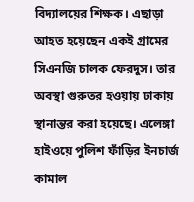বিদ্যালয়ের শিক্ষক। এছাড়া আহত হয়েছেন একই গ্রামের সিএনজি চালক ফেরদুস। তার অবস্থা গুরুতর হওয়ায় ঢাকায় স্থানান্তর করা হয়েছে। এলেঙ্গা হাইওয়ে পুলিশ ফাঁড়ির ইনচার্জ কামাল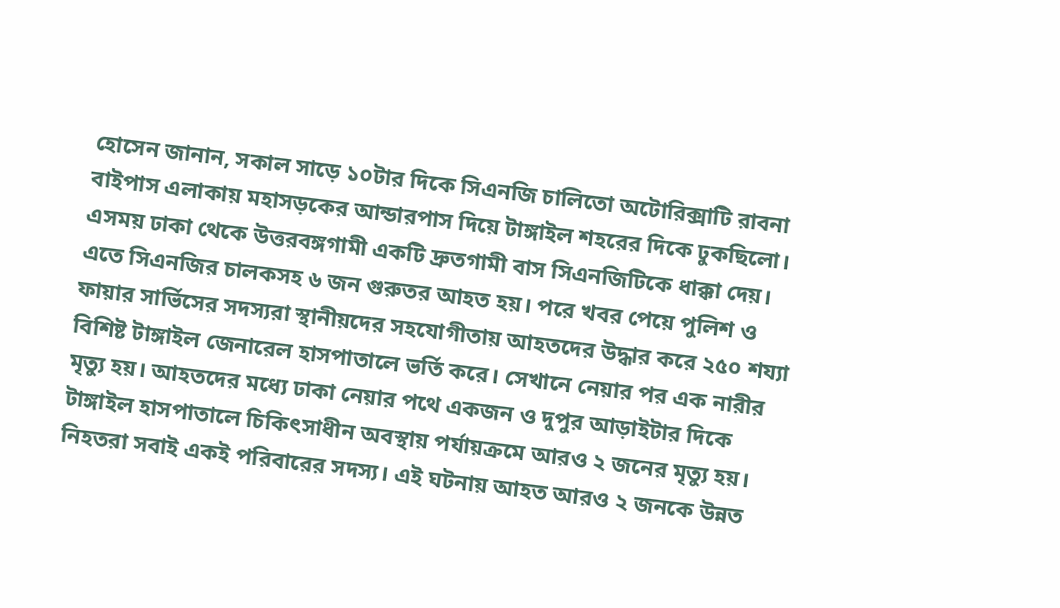হোসেন জানান, সকাল সাড়ে ১০টার দিকে সিএনজি চালিতো অটোরিক্সাটি রাবনা বাইপাস এলাকায় মহাসড়কের আন্ডারপাস দিয়ে টাঙ্গাইল শহরের দিকে ঢুকছিলো। এসময় ঢাকা থেকে উত্তরবঙ্গগামী একটি দ্রুতগামী বাস সিএনজিটিকে ধাক্কা দেয়। এতে সিএনজির চালকসহ ৬ জন গুরুতর আহত হয়। পরে খবর পেয়ে পুলিশ ও ফায়ার সার্ভিসের সদস্যরা স্থানীয়দের সহযোগীতায় আহতদের উদ্ধার করে ২৫০ শয্যা বিশিষ্ট টাঙ্গাইল জেনারেল হাসপাতালে ভর্তি করে। সেখানে নেয়ার পর এক নারীর মৃত্যু হয়। আহতদের মধ্যে ঢাকা নেয়ার পথে একজন ও দুপুর আড়াইটার দিকে টাঙ্গাইল হাসপাতালে চিকিৎসাধীন অবস্থায় পর্যায়ক্রমে আরও ২ জনের মৃত্যু হয়। নিহতরা সবাই একই পরিবারের সদস্য। এই ঘটনায় আহত আরও ২ জনকে উন্নত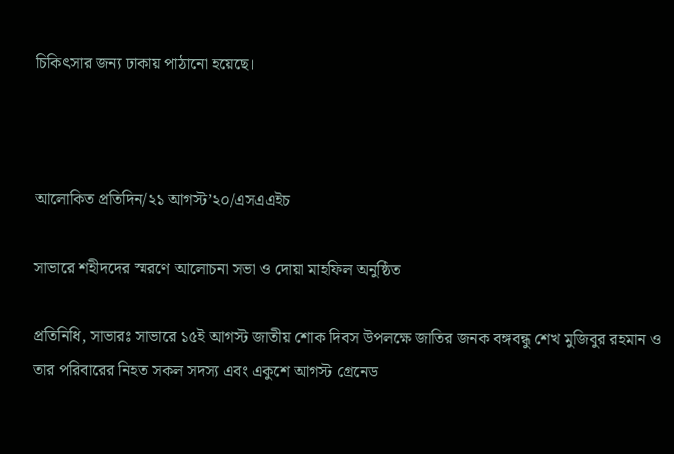চিকিৎসার জন্য ঢাকায় পাঠানো হয়েছে।



আলোকিত প্রতিদিন/২১ আগস্ট’২০/এসএএইচ

সাভারে শহীদদের স্মরণে আলোচনা সভা ও দোয়া মাহফিল অনুষ্ঠিত

প্রতিনিধি, সাভারঃ সাভারে ১৫ই আগস্ট জাতীয় শোক দিবস উপলক্ষে জাতির জনক বঙ্গবন্ধু শেখ মুজিবুর রহমান ও তার পরিবারের নিহত সকল সদস্য এবং একুশে আগস্ট গ্রেনেড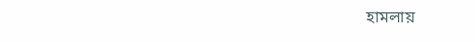হামলায়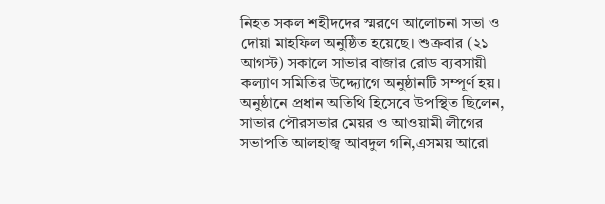নিহত সকল শহীদদের স্মরণে আলোচনা সভা ও দোয়া মাহফিল অনুষ্ঠিত হয়েছে। শুক্রবার (২১ আগস্ট) সকালে সাভার বাজার রোড ব্যবসায়ী কল্যাণ সমিতির উদ্দ্যোগে অনুষ্ঠানটি সম্পূর্ণ হয়। অনুষ্ঠানে প্রধান অতিথি হিসেবে উপস্থিত ছিলেন, সাভার পৌরসভার মেয়র ও আওয়ামী লীগের সভাপতি আলহাজ্ব আবদুল গনি,এসময় আরো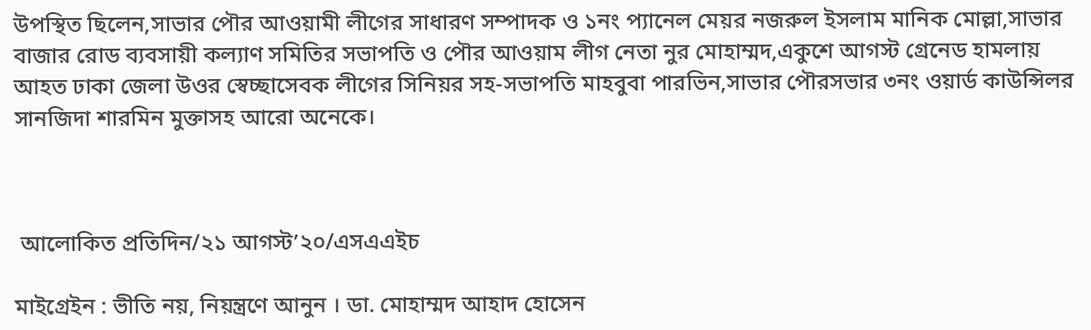উপস্থিত ছিলেন,সাভার পৌর আওয়ামী লীগের সাধারণ সম্পাদক ও ১নং প্যানেল মেয়র নজরুল ইসলাম মানিক মোল্লা,সাভার বাজার রোড ব্যবসায়ী কল্যাণ সমিতির সভাপতি ও পৌর আওয়াম লীগ নেতা নুর মোহাম্মদ,একুশে আগস্ট গ্রেনেড হামলায় আহত ঢাকা জেলা উওর স্বেচ্ছাসেবক লীগের সিনিয়র সহ-সভাপতি মাহবুবা পারভিন,সাভার পৌরসভার ৩নং ওয়ার্ড কাউন্সিলর সানজিদা শারমিন মুক্তাসহ আরো অনেকে।



 আলোকিত প্রতিদিন/২১ আগস্ট’২০/এসএএইচ

মাইগ্রেইন : ভীতি নয়, নিয়ন্ত্রণে আনুন । ডা. মোহাম্মদ আহাদ হোসেন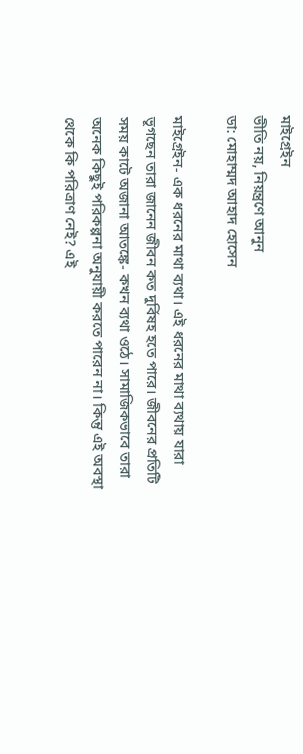মাইগ্রেইন
ভীতি নয়, নিয়ন্ত্রণে আনুন
ডা: মোহাম্মদ আহাদ হোসেন

মাইগ্রেইন- এক ধরনের মাথা ব্যথা। এই ধরনের মাথা ব্যথায় যারা ভূগছেন তারা জানেন জীবন কত দুর্বিষহ হতে পারে। জীবনের প্রতিটি সময় কাটে অজানা আতঙ্কে- কখন ব্যথা ওঠে। সামাজিকভাবে তারা অনেক কিছুই পরিকল্পনা অনুযায়ী করতে পারেন না। কিন্তু এই অবস্থা থেকে কি পরিত্রাণ নেই? এই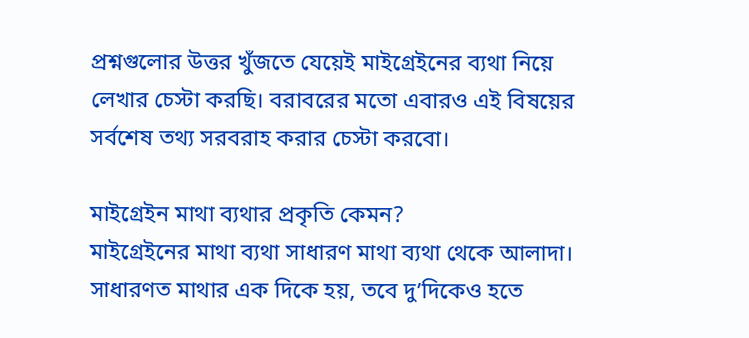প্রশ্নগুলোর উত্তর খুঁজতে যেয়েই মাইগ্রেইনের ব্যথা নিয়ে লেখার চেস্টা করছি। বরাবরের মতো এবারও এই বিষয়ের সর্বশেষ তথ্য সরবরাহ করার চেস্টা করবো।

মাইগ্রেইন মাথা ব্যথার প্রকৃতি কেমন?
মাইগ্রেইনের মাথা ব্যথা সাধারণ মাথা ব্যথা থেকে আলাদা। সাধারণত মাথার এক দিকে হয়, তবে দু’দিকেও হতে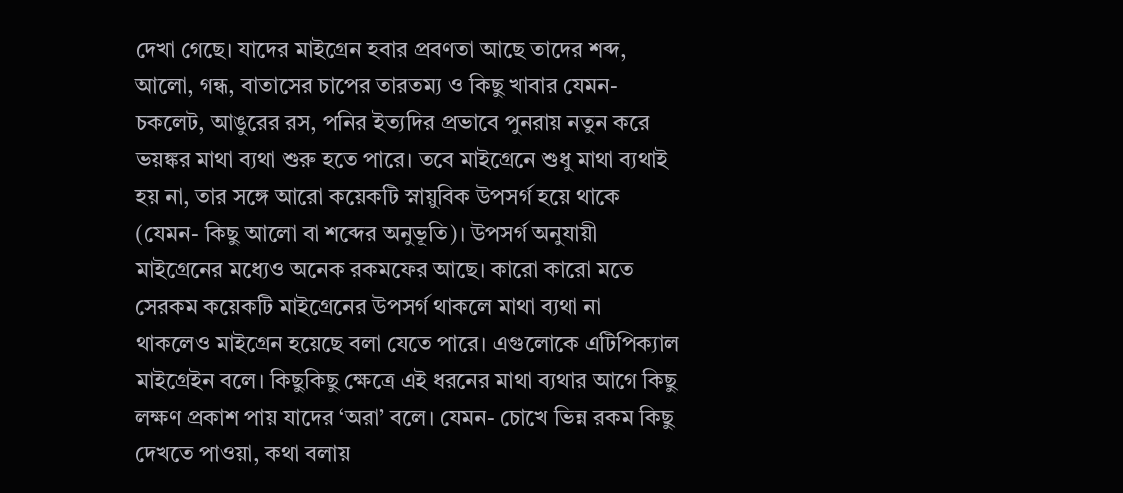দেখা গেছে। যাদের মাইগ্রেন হবার প্রবণতা আছে তাদের শব্দ, আলো, গন্ধ, বাতাসের চাপের তারতম্য ও কিছু খাবার যেমন- চকলেট, আঙুরের রস, পনির ইত্যদির প্রভাবে পুনরায় নতুন করে ভয়ঙ্কর মাথা ব্যথা শুরু হতে পারে। তবে মাইগ্রেনে শুধু মাথা ব্যথাই হয় না, তার সঙ্গে আরো কয়েকটি স্নায়ুবিক উপসর্গ হয়ে থাকে (যেমন- কিছু আলো বা শব্দের অনুভূতি)। উপসর্গ অনুযায়ী মাইগ্রেনের মধ্যেও অনেক রকমফের আছে। কারো কারো মতে সেরকম কয়েকটি মাইগ্রেনের উপসর্গ থাকলে মাথা ব্যথা না থাকলেও মাইগ্রেন হয়েছে বলা যেতে পারে। এগুলোকে এটিপিক্যাল মাইগ্রেইন বলে। কিছুকিছু ক্ষেত্রে এই ধরনের মাথা ব্যথার আগে কিছু লক্ষণ প্রকাশ পায় যাদের ‘অরা’ বলে। যেমন- চোখে ভিন্ন রকম কিছু দেখতে পাওয়া, কথা বলায়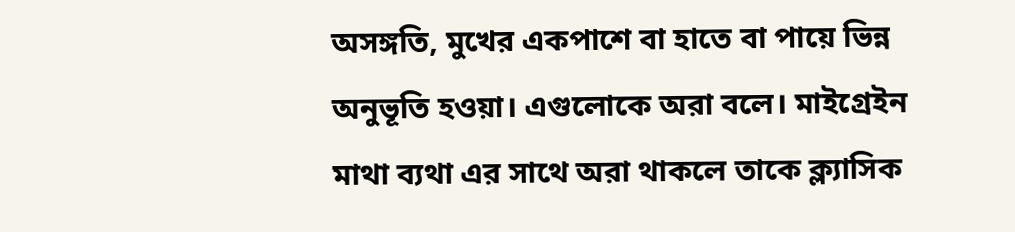অসঙ্গতি, মুখের একপাশে বা হাতে বা পায়ে ভিন্ন অনুভূতি হওয়া। এগুলোকে অরা বলে। মাইগ্রেইন মাথা ব্যথা এর সাথে অরা থাকলে তাকে ক্ল্যাসিক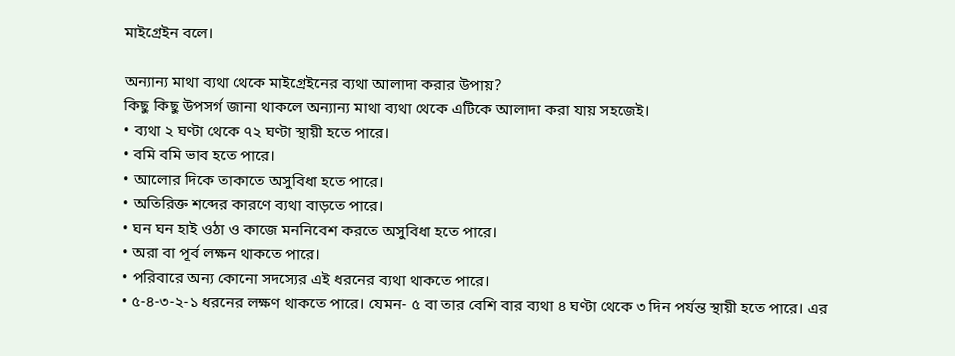মাইগ্রেইন বলে।

অন্যান্য মাথা ব্যথা থেকে মাইগ্রেইনের ব্যথা আলাদা করার উপায়?
কিছু কিছু উপসর্গ জানা থাকলে অন্যান্য মাথা ব্যথা থেকে এটিকে আলাদা করা যায় সহজেই।
• ব্যথা ২ ঘণ্টা থেকে ৭২ ঘণ্টা স্থায়ী হতে পারে।
• বমি বমি ভাব হতে পারে।
• আলোর দিকে তাকাতে অসুবিধা হতে পারে।
• অতিরিক্ত শব্দের কারণে ব্যথা বাড়তে পারে।
• ঘন ঘন হাই ওঠা ও কাজে মননিবেশ করতে অসুবিধা হতে পারে।
• অরা বা পূর্ব লক্ষন থাকতে পারে।
• পরিবারে অন্য কোনো সদস্যের এই ধরনের ব্যথা থাকতে পারে।
• ৫-৪-৩-২-১ ধরনের লক্ষণ থাকতে পারে। যেমন- ৫ বা তার বেশি বার ব্যথা ৪ ঘণ্টা থেকে ৩ দিন পর্যন্ত স্থায়ী হতে পারে। এর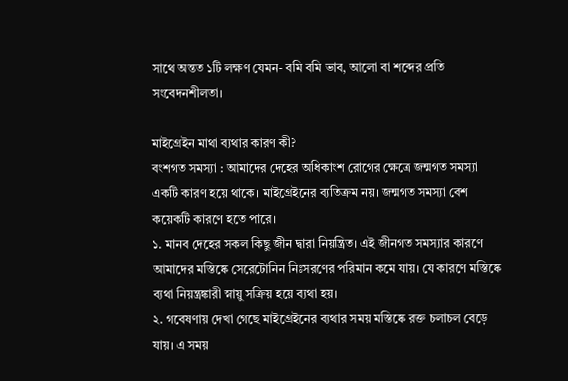সাথে অন্তত ১টি লক্ষণ যেমন- বমি বমি ভাব, আলো বা শব্দের প্রতি সংবেদনশীলতা।

মাইগ্রেইন মাথা ব্যথার কারণ কী?
বংশগত সমস্যা : আমাদের দেহের অধিকাংশ রোগের ক্ষেত্রে জন্মগত সমস্যা একটি কারণ হয়ে থাকে। মাইগ্রেইনের ব্যতিক্রম নয়। জন্মগত সমস্যা বেশ কয়েকটি কারণে হতে পারে।
১. মানব দেহের সকল কিছু জীন দ্বারা নিয়ন্ত্রিত। এই জীনগত সমস্যার কারণে আমাদের মস্তিষ্কে সেরেটোনিন নিঃসরণের পরিমান কমে যায়। যে কারণে মস্তিষ্কে ব্যথা নিয়ন্ত্রঙ্কারী স্নায়ু সক্রিয় হয়ে ব্যথা হয়।
২. গবেষণায় দেখা গেছে মাইগ্রেইনের ব্যথার সময় মস্তিষ্কে রক্ত চলাচল বেড়ে যায়। এ সময়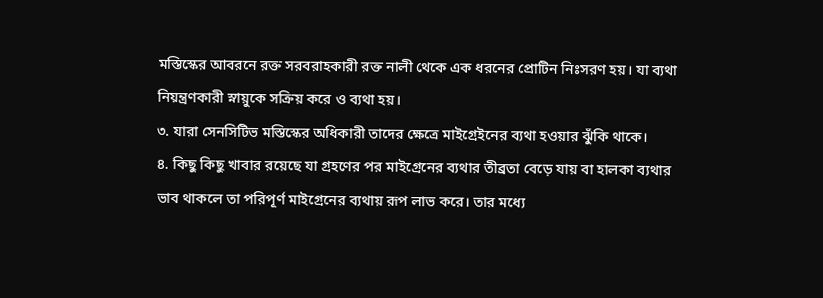মস্তিস্কের আবরনে রক্ত সরবরাহকারী রক্ত নালী থেকে এক ধরনের প্রোটিন নিঃসরণ হয়। যা ব্যথা নিয়ন্ত্রণকারী স্নায়ুকে সক্রিয় করে ও ব্যথা হয়।
৩. যারা সেনসিটিভ মস্তিস্কের অধিকারী তাদের ক্ষেত্রে মাইগ্রেইনের ব্যথা হওয়ার ঝুঁকি থাকে।
৪. কিছু কিছু খাবার রয়েছে যা গ্রহণের পর মাইগ্রেনের ব্যথার তীব্রতা বেড়ে যায় বা হালকা ব্যথার ভাব থাকলে তা পরিপূর্ণ মাইগ্রেনের ব্যথায় রূপ লাভ করে। তার মধ্যে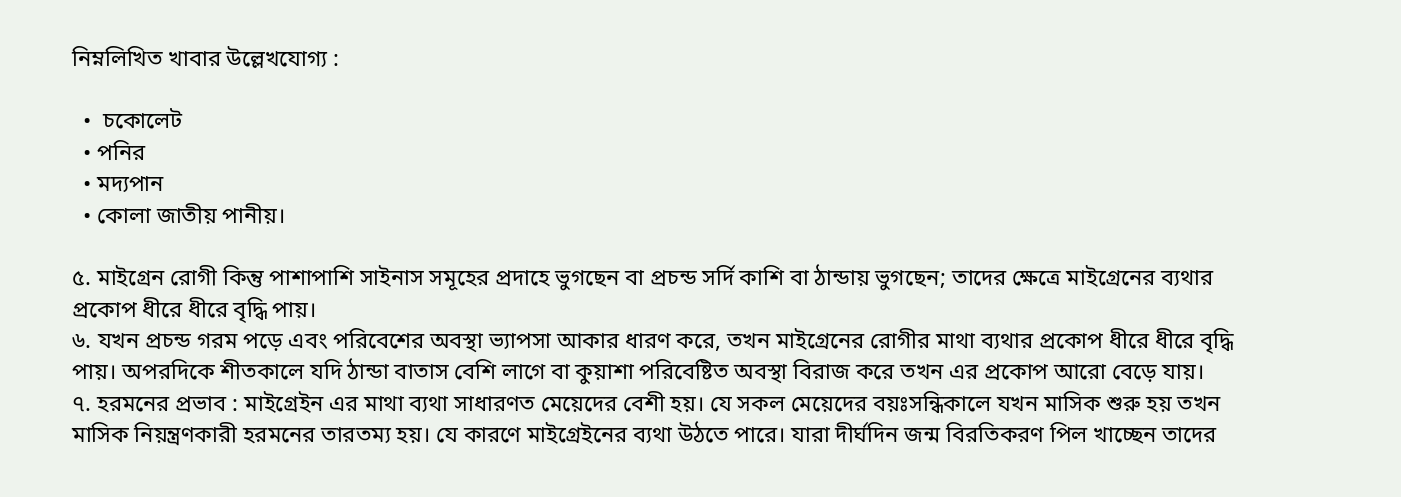নিম্নলিখিত খাবার উল্লেখযোগ্য :

  •  চকোলেট
  • পনির
  • মদ্যপান
  • কোলা জাতীয় পানীয়।

৫. মাইগ্রেন রোগী কিন্তু পাশাপাশি সাইনাস সমূহের প্রদাহে ভুগছেন বা প্রচন্ড সর্দি কাশি বা ঠান্ডায় ভুগছেন; তাদের ক্ষেত্রে মাইগ্রেনের ব্যথার প্রকোপ ধীরে ধীরে বৃদ্ধি পায়।
৬. যখন প্রচন্ড গরম পড়ে এবং পরিবেশের অবস্থা ভ্যাপসা আকার ধারণ করে, তখন মাইগ্রেনের রোগীর মাথা ব্যথার প্রকোপ ধীরে ধীরে বৃদ্ধি পায়। অপরদিকে শীতকালে যদি ঠান্ডা বাতাস বেশি লাগে বা কুয়াশা পরিবেষ্টিত অবস্থা বিরাজ করে তখন এর প্রকোপ আরো বেড়ে যায়।
৭. হরমনের প্রভাব : মাইগ্রেইন এর মাথা ব্যথা সাধারণত মেয়েদের বেশী হয়। যে সকল মেয়েদের বয়ঃসন্ধিকালে যখন মাসিক শুরু হয় তখন মাসিক নিয়ন্ত্রণকারী হরমনের তারতম্য হয়। যে কারণে মাইগ্রেইনের ব্যথা উঠতে পারে। যারা দীর্ঘদিন জন্ম বিরতিকরণ পিল খাচ্ছেন তাদের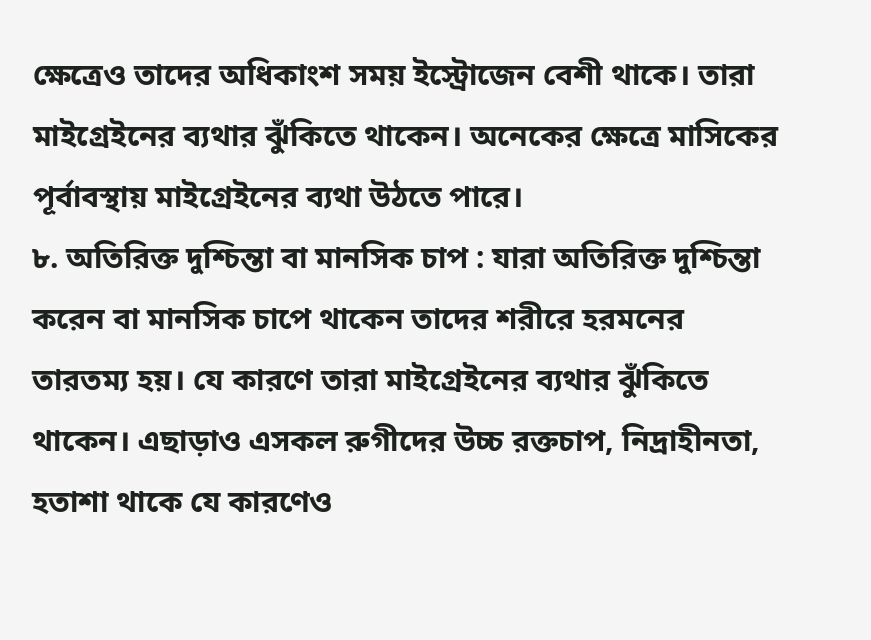ক্ষেত্রেও তাদের অধিকাংশ সময় ইস্ট্রোজেন বেশী থাকে। তারা মাইগ্রেইনের ব্যথার ঝুঁকিতে থাকেন। অনেকের ক্ষেত্রে মাসিকের পূর্বাবস্থায় মাইগ্রেইনের ব্যথা উঠতে পারে।
৮. অতিরিক্ত দুশ্চিন্তা বা মানসিক চাপ : যারা অতিরিক্ত দুশ্চিন্তা করেন বা মানসিক চাপে থাকেন তাদের শরীরে হরমনের তারতম্য হয়। যে কারণে তারা মাইগ্রেইনের ব্যথার ঝুঁকিতে থাকেন। এছাড়াও এসকল রুগীদের উচ্চ রক্তচাপ, নিদ্রাহীনতা, হতাশা থাকে যে কারণেও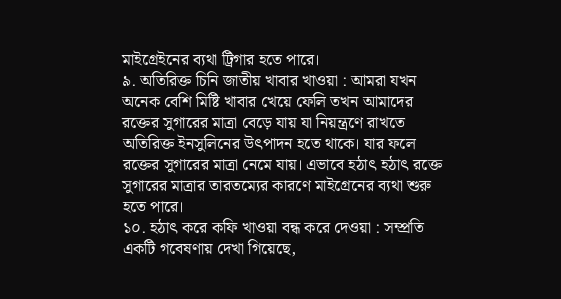মাইগ্রেইনের ব্যথা ট্রিগার হতে পারে।
৯. অতিরিক্ত চিনি জাতীয় খাবার খাওয়া : আমরা যখন অনেক বেশি মিষ্টি খাবার খেয়ে ফেলি তখন আমাদের রক্তের সুগারের মাত্রা বেড়ে যায় যা নিয়ন্ত্রণে রাখতে অতিরিক্ত ইনসুলিনের উৎপাদন হতে থাকে। যার ফলে রক্তের সুগারের মাত্রা নেমে যায়। এভাবে হঠাৎ হঠাৎ রক্তে সুগারের মাত্রার তারতম্যের কারণে মাইগ্রেনের ব্যথা শুরু হতে পারে।
১০. হঠাৎ করে কফি খাওয়া বন্ধ করে দেওয়া : সম্প্রতি একটি গবেষণায় দেখা গিয়েছে,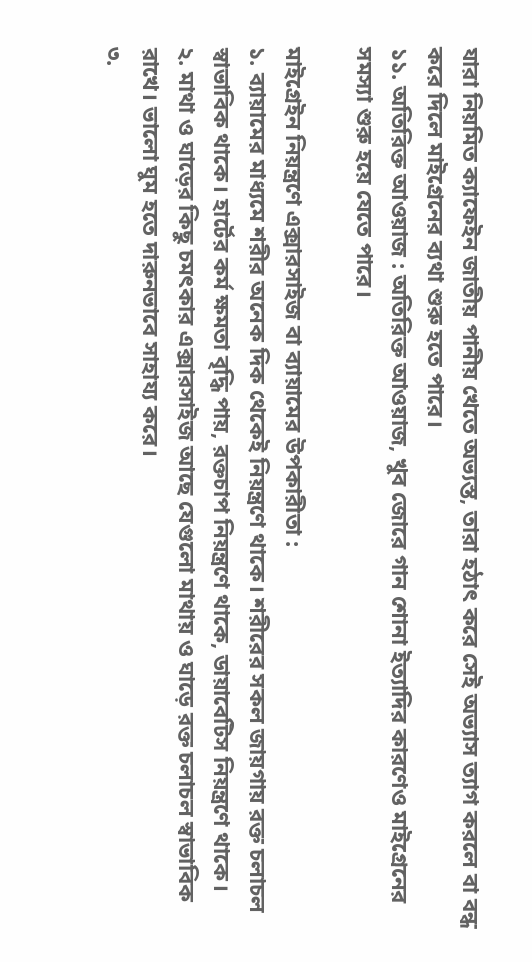যারা নিয়মিত ক্যাফেইন জাতীয় পানীয় খেতে অভ্যস্ত, তারা হঠাৎ করে সেই অভ্যাস ত্যাগ করলে বা বন্ধ করে দিলে মাইগ্রেনের ব্যথা শুরু হতে পারে।
১১. অতিরিক্ত আওয়াজ : অতিরিক্ত আওয়াজ, খুব জোরে গান শোনা ইত্যাদির কারণেও মাইগ্রেনের সমস্যা শুরু হয়ে যেতে পারে।

মাইগ্রেইন নিয়ন্ত্রণে এক্সারসাইজ বা ব্যায়ামের উপকারীতা :
১. ব্যায়ামের মাধ্যমে শরীর অনেক দিক থেকেই নিয়ন্ত্রণে থাকে। শরীরের সকল জায়গায় রক্ত চলাচল স্বাভাবিক থাকে। হার্টের কর্ম ক্ষমতা বৃদ্ধি পায়, রক্তচাপ নিয়ন্ত্রণে থাকে, ডায়াবেটিস নিয়ন্ত্রণে থাকে।
২. মাথা ও ঘাড়ের কিছু চমৎকার এক্সারসাইজ আছে যেগুলো মাথায় ও ঘাড়ে রক্ত চলাচল স্বাভাবিক রাখে। ভালো ঘুম হতে দারুনভাবে সাহায্য করে।
৩.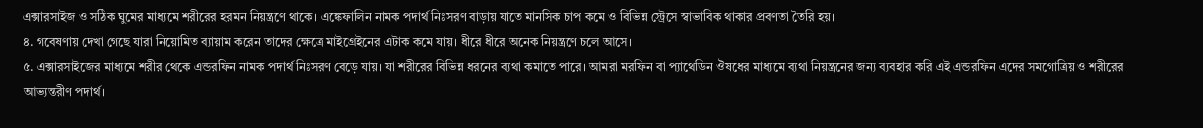এক্সারসাইজ ও সঠিক ঘুমের মাধ্যমে শরীরের হরমন নিয়ন্ত্রণে থাকে। এঙ্কেফালিন নামক পদার্থ নিঃসরণ বাড়ায় যাতে মানসিক চাপ কমে ও বিভিন্ন স্ট্রেসে স্বাভাবিক থাকার প্রবণতা তৈরি হয়।
৪. গবেষণায় দেখা গেছে যারা নিয়োমিত ব্যায়াম করেন তাদের ক্ষেত্রে মাইগ্রেইনের এটাক কমে যায়। ধীরে ধীরে অনেক নিয়ন্ত্রণে চলে আসে।
৫. এক্সারসাইজের মাধ্যমে শরীর থেকে এন্ডরফিন নামক পদার্থ নিঃসরণ বেড়ে যায়। যা শরীরের বিভিন্ন ধরনের ব্যথা কমাতে পারে। আমরা মরফিন বা প্যাথেডিন ঔষধের মাধ্যমে ব্যথা নিয়ন্ত্রনের জন্য ব্যবহার করি এই এন্ডরফিন এদের সমগোত্রিয় ও শরীরের আভ্যন্তরীণ পদার্থ।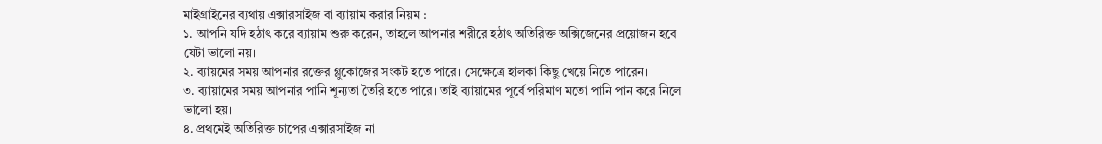মাইগ্রাইনের ব্যথায় এক্সারসাইজ বা ব্যায়াম করার নিয়ম :
১. আপনি যদি হঠাৎ করে ব্যায়াম শুরু করেন, তাহলে আপনার শরীরে হঠাৎ অতিরিক্ত অক্সিজেনের প্রয়োজন হবে যেটা ভালো নয়।
২. ব্যায়মের সময় আপনার রক্তের গ্লুকোজের সংকট হতে পারে। সেক্ষেত্রে হালকা কিছু খেয়ে নিতে পারেন।
৩. ব্যায়ামের সময় আপনার পানি শূন্যতা তৈরি হতে পারে। তাই ব্যায়ামের পূর্বে পরিমাণ মতো পানি পান করে নিলে ভালো হয়।
৪. প্রথমেই অতিরিক্ত চাপের এক্সারসাইজ না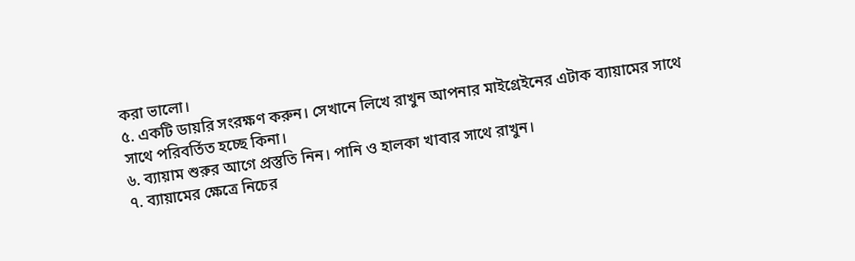করা ভালো।
৫. একটি ডায়রি সংরক্ষণ করুন। সেখানে লিখে রাখুন আপনার মাইগ্রেইনের এটাক ব্যায়ামের সাথে সাথে পরিবর্তিত হচ্ছে কিনা।
৬. ব্যায়াম শুরুর আগে প্রস্তুতি নিন। পানি ও হালকা খাবার সাথে রাখুন।
৭. ব্যায়ামের ক্ষেত্রে নিচের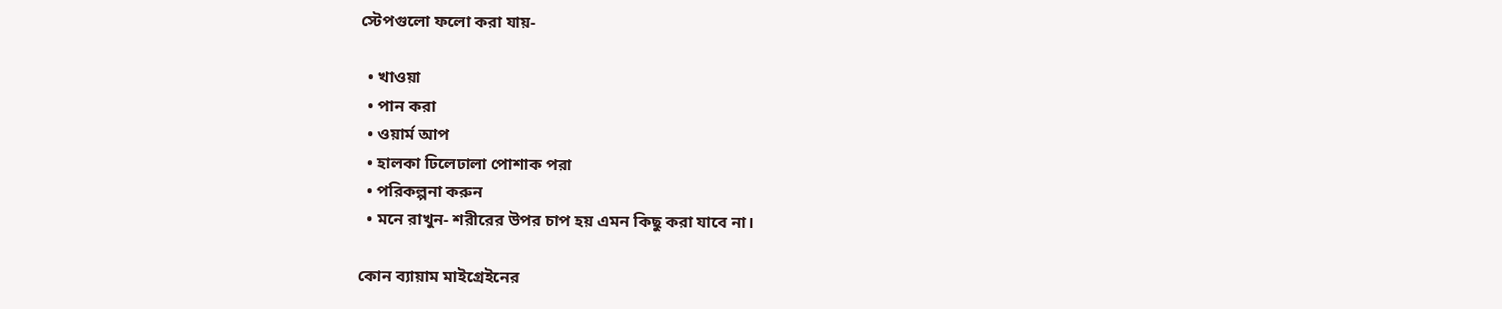স্টেপগুলো ফলো করা যায়-

  • খাওয়া
  • পান করা
  • ওয়ার্ম আপ
  • হালকা ঢিলেঢালা পোশাক পরা
  • পরিকল্পনা করুন
  • মনে রাখুন- শরীরের উপর চাপ হয় এমন কিছু করা যাবে না।

কোন ব্যায়াম মাইগ্রেইনের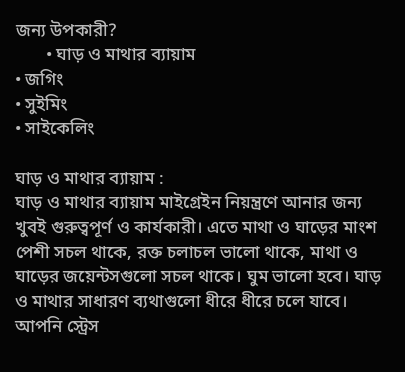জন্য উপকারী?
       • ঘাড় ও মাথার ব্যায়াম
• জগিং
• সুইমিং
• সাইকেলিং

ঘাড় ও মাথার ব্যায়াম :
ঘাড় ও মাথার ব্যায়াম মাইগ্রেইন নিয়ন্ত্রণে আনার জন্য খুবই গুরুত্বপূর্ণ ও কার্যকারী। এতে মাথা ও ঘাড়ের মাংশ পেশী সচল থাকে, রক্ত চলাচল ভালো থাকে, মাথা ও ঘাড়ের জয়েন্টসগুলো সচল থাকে। ঘুম ভালো হবে। ঘাড় ও মাথার সাধারণ ব্যথাগুলো ধীরে ধীরে চলে যাবে। আপনি স্ট্রেস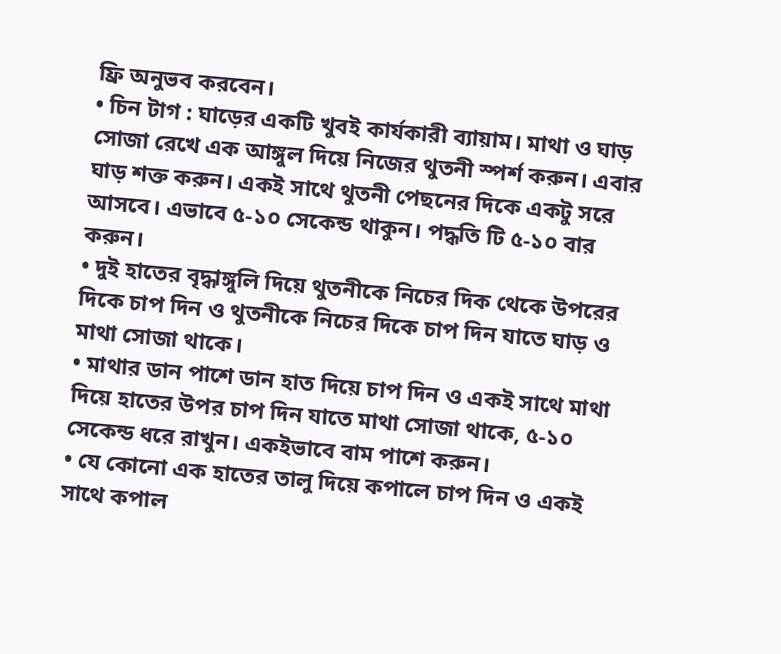ফ্রি অনুভব করবেন।
• চিন টাগ : ঘাড়ের একটি খুবই কার্যকারী ব্যায়াম। মাথা ও ঘাড় সোজা রেখে এক আঙ্গুল দিয়ে নিজের থুতনী স্পর্শ করুন। এবার ঘাড় শক্ত করুন। একই সাথে থুতনী পেছনের দিকে একটু সরে আসবে। এভাবে ৫-১০ সেকেন্ড থাকুন। পদ্ধতি টি ৫-১০ বার করুন।
• দুই হাতের বৃদ্ধাঙ্গুলি দিয়ে থুতনীকে নিচের দিক থেকে উপরের দিকে চাপ দিন ও থুতনীকে নিচের দিকে চাপ দিন যাতে ঘাড় ও মাথা সোজা থাকে।
• মাথার ডান পাশে ডান হাত দিয়ে চাপ দিন ও একই সাথে মাথা দিয়ে হাতের উপর চাপ দিন যাতে মাথা সোজা থাকে, ৫-১০ সেকেন্ড ধরে রাখুন। একইভাবে বাম পাশে করুন।
• যে কোনো এক হাতের তালু দিয়ে কপালে চাপ দিন ও একই সাথে কপাল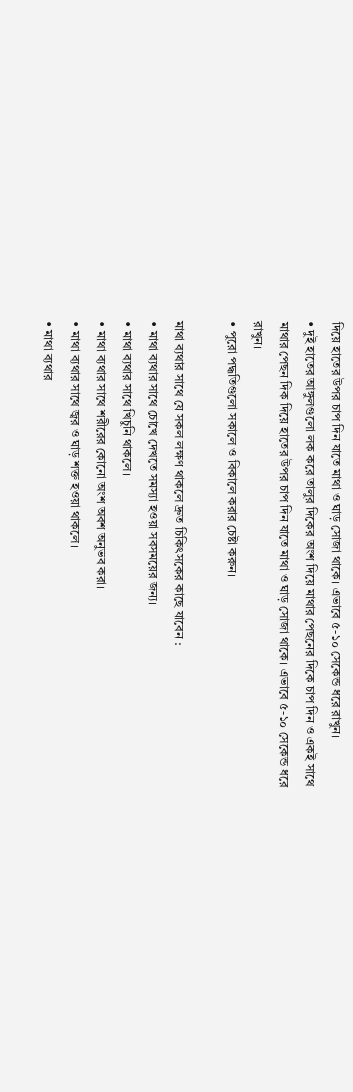দিয়ে হাতের উপর চাপ দিন যাতে মাথা ও ঘাড় সোজা থাকে। এভাবে ৫-১০ সেকেন্ড ধরে রাখুন।
• দুই হাতের আঙ্গুলগুলো লক করে তালুর দিকের অংশ দিয়ে মাথার পেছনের দিকে চাপ দিন ও একই সাথে মাথার পেছন দিক দিয়ে হাতের উপর চাপ দিন যাতে মাথা ও ঘাড় সোজা থাকে। এভাবে ৫-১০ সেকেন্ড ধরে রাখুন।
• পুরো পদ্ধতিগুলো সকালে ও বিকালে করার চেষ্টা করুন।

মাথা ব্যথার সাথে যে সকল লক্ষণ থাকলে দ্রুত চিকিৎসকের কাছে যাবেন :
• মাথা ব্যথার সাথে চোখে দেখতে সমস্যা হওয়া সবসময়ের জন্য।
• মাথা ব্যথার সাথে খিচুনি থাকলে।
• মাথা ব্যথার সাথে শরীরের কোনো অংশ অবশ অনুভব করা।
• মাথা ব্যথার সাথে জ্বর ও ঘাড় শক্ত হওয়া থাকলে।
• মাথা ব্যথার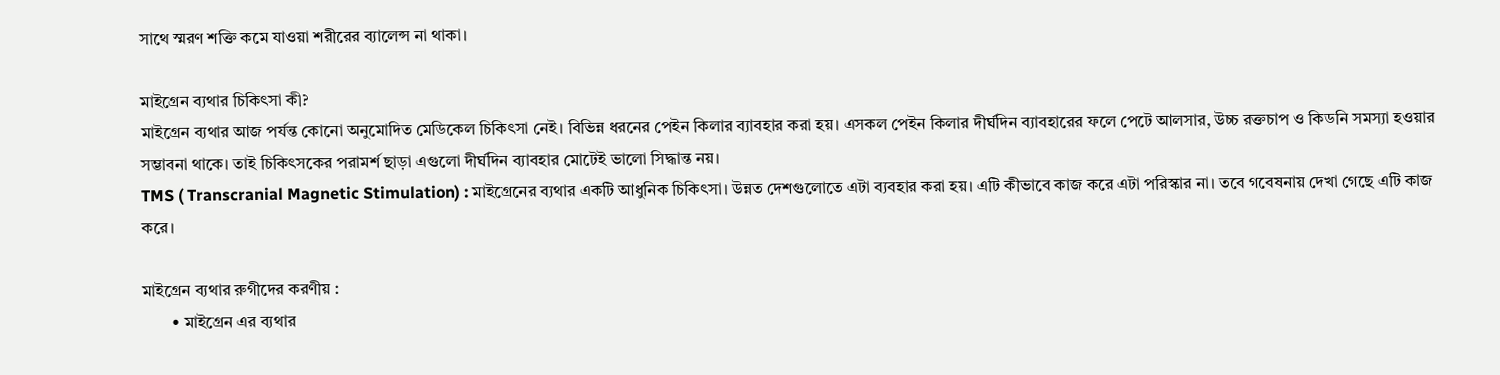সাথে স্মরণ শক্তি কমে যাওয়া শরীরের ব্যালেন্স না থাকা।

মাইগ্রেন ব্যথার চিকিৎসা কী?
মাইগ্রেন ব্যথার আজ পর্যন্ত কোনো অনুমোদিত মেডিকেল চিকিৎসা নেই। বিভিন্ন ধরনের পেইন কিলার ব্যাবহার করা হয়। এসকল পেইন কিলার দীর্ঘদিন ব্যাবহারের ফলে পেটে আলসার, উচ্চ রক্তচাপ ও কিডনি সমস্যা হওয়ার সম্ভাবনা থাকে। তাই চিকিৎসকের পরামর্শ ছাড়া এগুলো দীর্ঘদিন ব্যাবহার মোটেই ভালো সিদ্ধান্ত নয়।
TMS ( Transcranial Magnetic Stimulation) : মাইগ্রেনের ব্যথার একটি আধুনিক চিকিৎসা। উন্নত দেশগুলোতে এটা ব্যবহার করা হয়। এটি কীভাবে কাজ করে এটা পরিস্কার না। তবে গবেষনায় দেখা গেছে এটি কাজ করে।

মাইগ্রেন ব্যথার রুগীদের করণীয় :
       • মাইগ্রেন এর ব্যথার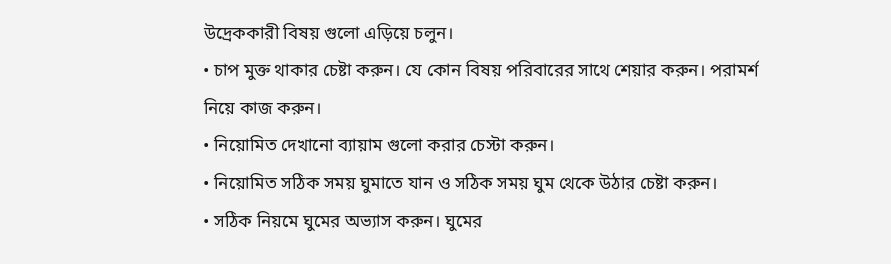উদ্রেককারী বিষয় গুলো এড়িয়ে চলুন।
• চাপ মুক্ত থাকার চেষ্টা করুন। যে কোন বিষয় পরিবারের সাথে শেয়ার করুন। পরামর্শ নিয়ে কাজ করুন।
• নিয়োমিত দেখানো ব্যায়াম গুলো করার চেস্টা করুন।
• নিয়োমিত সঠিক সময় ঘুমাতে যান ও সঠিক সময় ঘুম থেকে উঠার চেষ্টা করুন।
• সঠিক নিয়মে ঘুমের অভ্যাস করুন। ঘুমের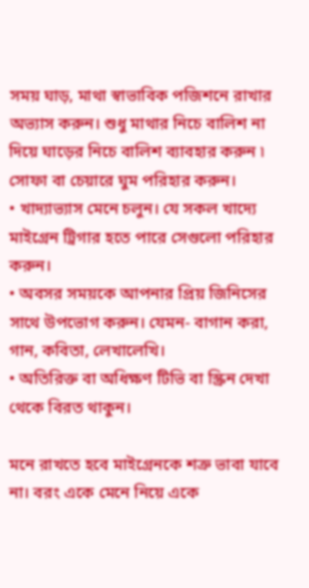সময় ঘাড়, মাথা স্বাভাবিক পজিশনে রাখার অভ্যাস করুন। শুধু মাথার নিচে বালিশ না দিয়ে ঘাড়ের নিচে বালিশ ব্যাবহার করুন ৷ সোফা বা চেয়ারে ঘুম পরিহার করুন।
• খাদ্যাভ্যাস মেনে চলুন। যে সকল খাদ্যে মাইগ্রেন ট্রিগার হতে পারে সেগুলো পরিহার করুন।
• অবসর সময়কে আপনার প্রিয় জিনিসের সাথে উপভোগ করুন। যেমন- বাগান করা, গান, কবিতা, লেখালেখি।
• অতিরিক্ত বা অধিক্ষণ টিভি বা স্ক্রিন দেখা থেকে বিরত থাকুন।

মনে রাখতে হবে মাইগ্রেনকে শত্রু ভাবা যাবে না। বরং একে মেনে নিয়ে একে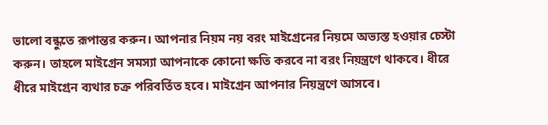ভালো বন্ধুতে রূপান্তর করুন। আপনার নিয়ম নয় বরং মাইগ্রেনের নিয়মে অভ্যস্ত হওয়ার চেস্টা করুন। তাহলে মাইগ্রেন সমস্যা আপনাকে কোনো ক্ষতি করবে না বরং নিয়ন্ত্রণে থাকবে। ধীরে ধীরে মাইগ্রেন ব্যথার চক্র পরিবর্তিত হবে। মাইগ্রেন আপনার নিয়ন্ত্রণে আসবে।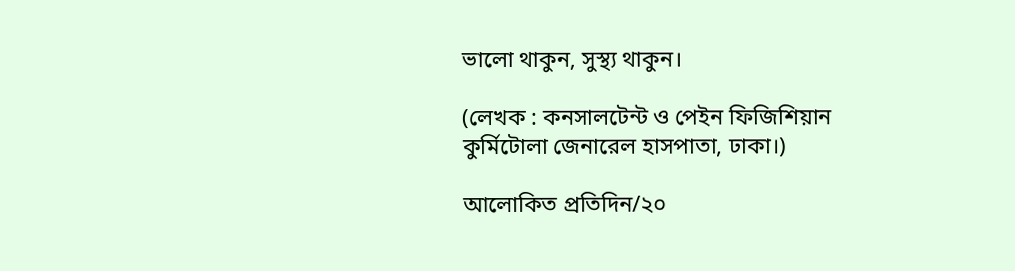ভালো থাকুন, সুস্থ্য থাকুন।

(লেখক : কনসালটেন্ট ও পেইন ফিজিশিয়ান
কুর্মিটোলা জেনারেল হাসপাতা, ঢাকা।)

আলোকিত প্রতিদিন/২০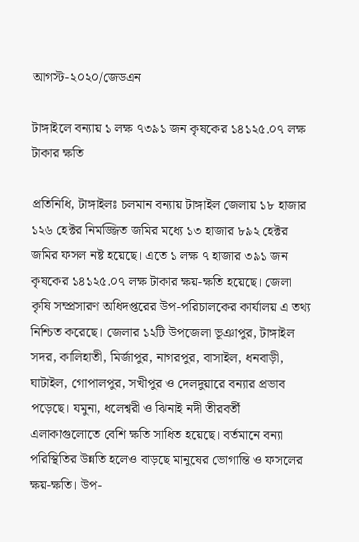আগস্ট-২০২০/জেডএন

টাঙ্গাইলে বন্যায় ১ লক্ষ ৭৩৯১ জন কৃষকের ১৪১২৫.০৭ লক্ষ টাকার ক্ষতি

প্রতিনিধি, টাঙ্গাইলঃ চলমান বন্যায় টাঙ্গাইল জেলায় ১৮ হাজার ১২৬ হেক্টর নিমজ্জিত জমির মধ্যে ১৩ হাজার ৮৯২ হেক্টর জমির ফসল নষ্ট হয়েছে। এতে ১ লক্ষ ৭ হাজার ৩৯১ জন কৃষকের ১৪১২৫.০৭ লক্ষ টাকার ক্ষয়-ক্ষতি হয়েছে। জেলা কৃষি সম্প্রসারণ অধিদপ্তরের উপ-পরিচালকের কার্যালয় এ তথ্য নিশ্চিত করেছে। জেলার ১২টি উপজেলা ভূঞাপুর, টাঙ্গাইল সদর, কালিহাতী, মির্জাপুর, নাগরপুর, বাসাইল, ধনবাড়ী, ঘাটাইল, গোপালপুর, সখীপুর ও দেলদুয়ারে বন্যার প্রভাব পড়েছে। যমুনা, ধলেশ্বরী ও ঝিনাই নদী তীরবর্তী এলাকাগুলোতে বেশি ক্ষতি সাধিত হয়েছে। বর্তমানে বন্যা পরিস্থিতির উন্নতি হলেও বাড়ছে মানুষের ভোগান্তি ও ফসলের ক্ষয়-ক্ষতি। উপ-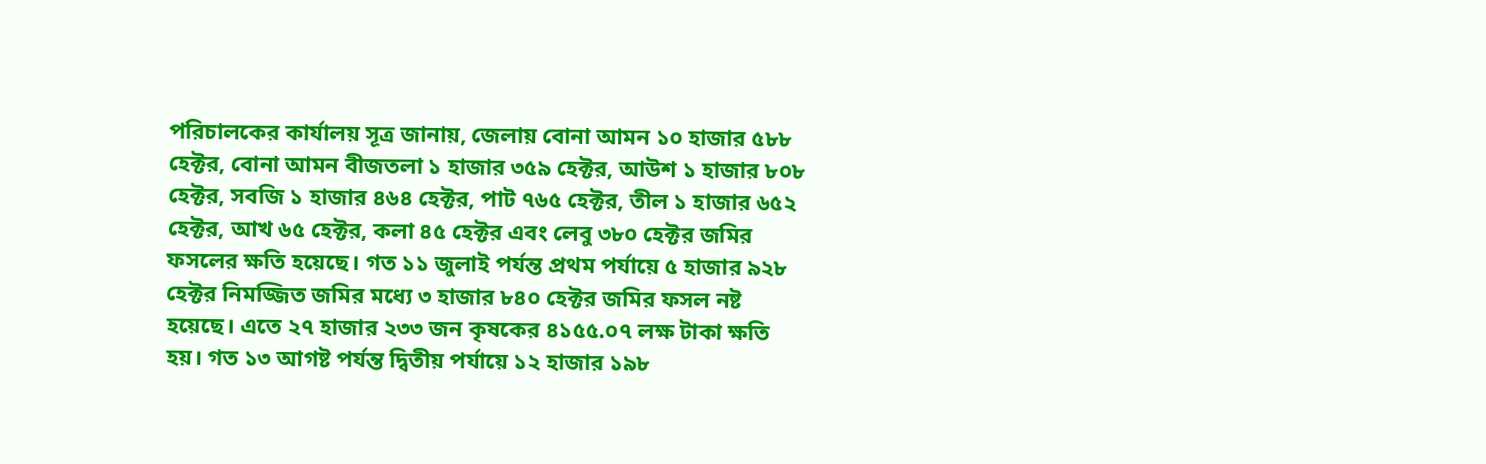পরিচালকের কার্যালয় সূত্র জানায়, জেলায় বোনা আমন ১০ হাজার ৫৮৮ হেক্টর, বোনা আমন বীজতলা ১ হাজার ৩৫৯ হেক্টর, আউশ ১ হাজার ৮০৮ হেক্টর, সবজি ১ হাজার ৪৬৪ হেক্টর, পাট ৭৬৫ হেক্টর, তীল ১ হাজার ৬৫২ হেক্টর, আখ ৬৫ হেক্টর, কলা ৪৫ হেক্টর এবং লেবু ৩৮০ হেক্টর জমির ফসলের ক্ষতি হয়েছে। গত ১১ জুলাই পর্যন্ত প্রথম পর্যায়ে ৫ হাজার ৯২৮ হেক্টর নিমজ্জিত জমির মধ্যে ৩ হাজার ৮৪০ হেক্টর জমির ফসল নষ্ট হয়েছে। এতে ২৭ হাজার ২৩৩ জন কৃষকের ৪১৫৫.০৭ লক্ষ টাকা ক্ষতি হয়। গত ১৩ আগষ্ট পর্যন্ত দ্বিতীয় পর্যায়ে ১২ হাজার ১৯৮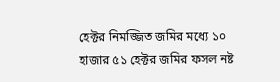হেক্টর নিমজ্জিত জমির মধ্যে ১০ হাজার ৫১ হেক্টর জমির ফসল নষ্ট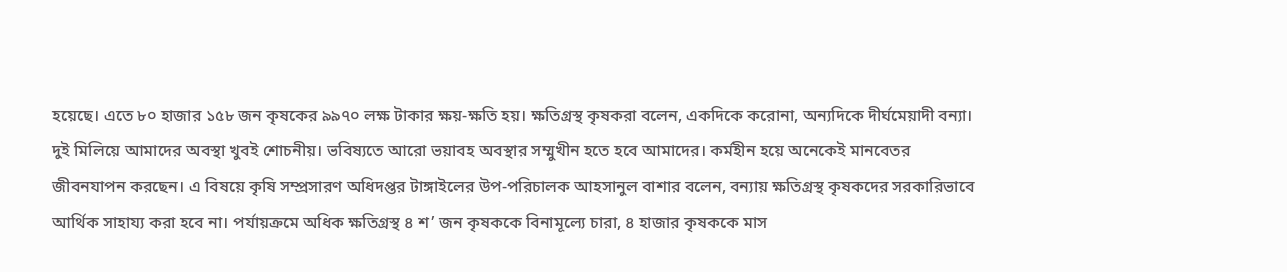হয়েছে। এতে ৮০ হাজার ১৫৮ জন কৃষকের ৯৯৭০ লক্ষ টাকার ক্ষয়-ক্ষতি হয়। ক্ষতিগ্রস্থ কৃষকরা বলেন, একদিকে করোনা, অন্যদিকে দীর্ঘমেয়াদী বন্যা। দুই মিলিয়ে আমাদের অবস্থা খুবই শোচনীয়। ভবিষ্যতে আরো ভয়াবহ অবস্থার সম্মুখীন হতে হবে আমাদের। কর্মহীন হয়ে অনেকেই মানবেতর জীবনযাপন করছেন। এ বিষয়ে কৃষি সম্প্রসারণ অধিদপ্তর টাঙ্গাইলের উপ-পরিচালক আহসানুল বাশার বলেন, বন্যায় ক্ষতিগ্রস্থ কৃষকদের সরকারিভাবে আর্থিক সাহায্য করা হবে না। পর্যায়ক্রমে অধিক ক্ষতিগ্রস্থ ৪ শ’ জন কৃষককে বিনামূল্যে চারা, ৪ হাজার কৃষককে মাস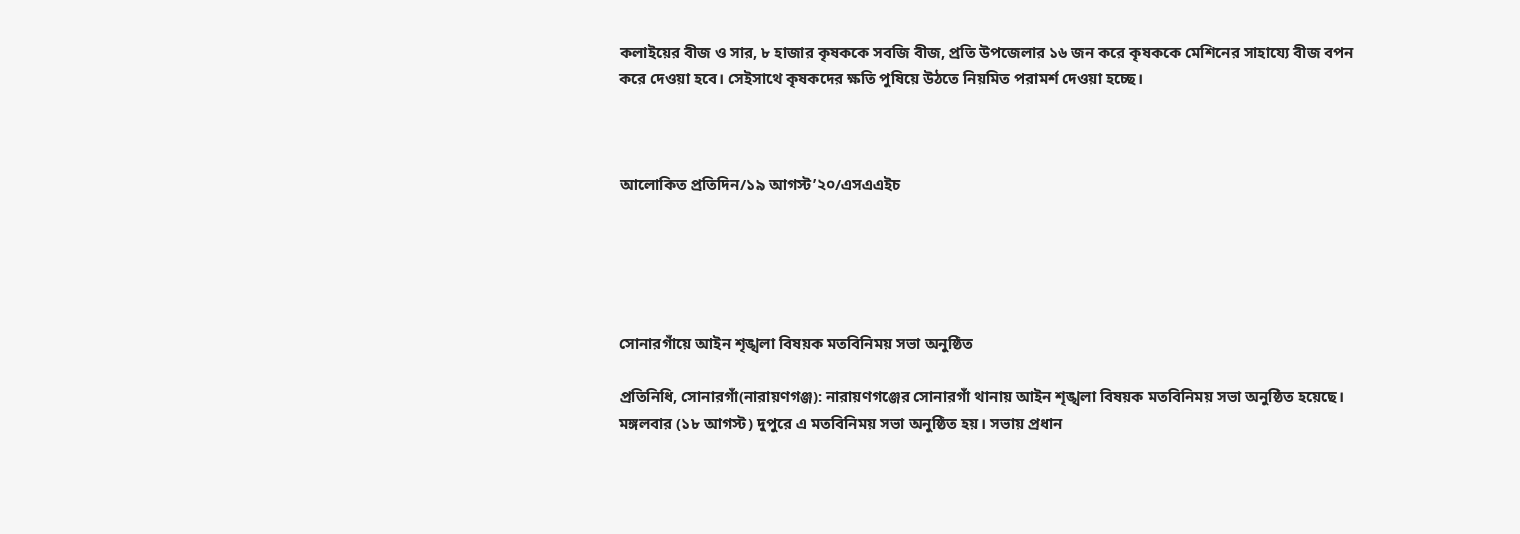কলাইয়ের বীজ ও সার, ৮ হাজার কৃষককে সবজি বীজ, প্রতি উপজেলার ১৬ জন করে কৃষককে মেশিনের সাহায্যে বীজ বপন করে দেওয়া হবে। সেইসাথে কৃষকদের ক্ষতি পুষিয়ে উঠতে নিয়মিত পরামর্শ দেওয়া হচ্ছে।



আলোকিত প্রতিদিন/১৯ আগস্ট’২০/এসএএইচ





সোনারগাঁয়ে আইন শৃঙ্খলা বিষয়ক মতবিনিময় সভা অনুষ্ঠিত

প্রতিনিধি, সোনারগাঁ(নারায়ণগঞ্জ): নারায়ণগঞ্জের সোনারগাঁ থানায় আইন শৃঙ্খলা বিষয়ক মতবিনিময় সভা অনুষ্ঠিত হয়েছে। মঙ্গলবার (১৮ আগস্ট) দুপুরে এ মতবিনিময় সভা অনুষ্ঠিত হয়। সভায় প্রধান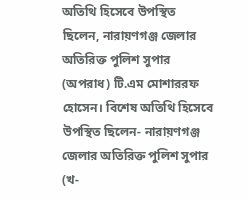অতিথি হিসেবে উপস্থিত ছিলেন, নারায়ণগঞ্জ জেলার অতিরিক্ত পুলিশ সুপার (অপরাধ) টি.এম মোশাররফ হোসেন। বিশেষ অতিথি হিসেবে উপস্থিত ছিলেন- নারায়ণগঞ্জ জেলার অতিরিক্ত পুলিশ সুপার (খ-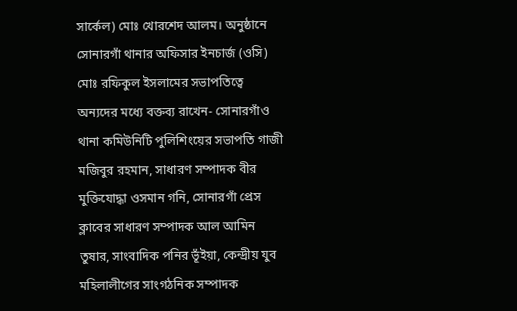সার্কেল) মোঃ খোরশেদ আলম। অনুষ্ঠানে সোনারগাঁ থানার অফিসার ইনচার্জ (ওসি) মোঃ রফিকুল ইসলামের সভাপতিত্বে অন্যদের মধ্যে বক্তব্য রাখেন- সোনারগাঁও থানা কমিউনিটি পুলিশিংয়ের সভাপতি গাজী মজিবুর রহমান, সাধারণ সম্পাদক বীর মুক্তিযোদ্ধা ওসমান গনি, সোনারগাঁ প্রেস ক্লাবের সাধারণ সম্পাদক আল আমিন তুষার, সাংবাদিক পনির ভূঁইয়া, কেন্দ্রীয় যুব মহিলালীগের সাংগঠনিক সম্পাদক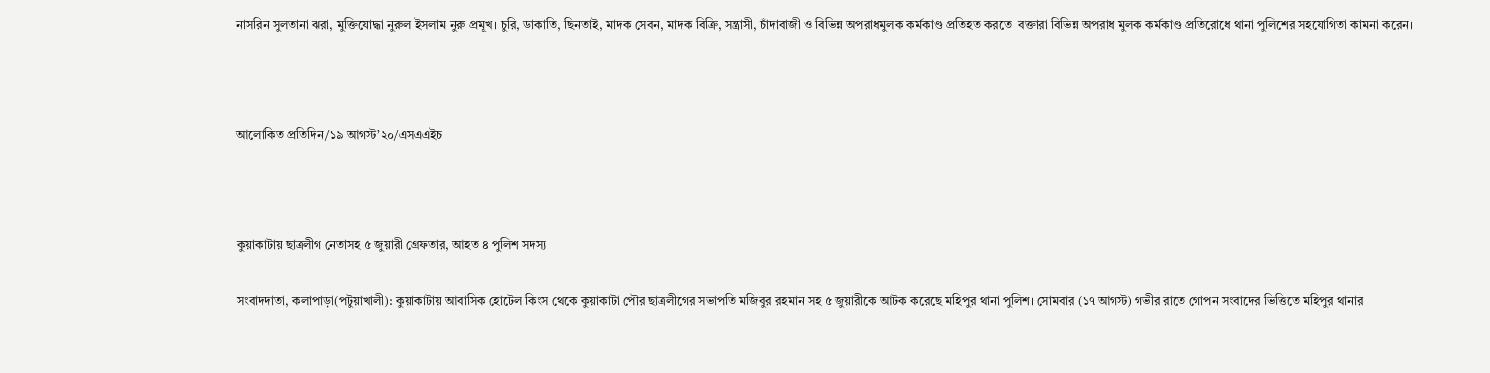নাসরিন সুলতানা ঝরা, মুক্তিযোদ্ধা নুরুল ইসলাম নুরু প্রমূখ। চুরি, ডাকাতি, ছিনতাই, মাদক সেবন, মাদক বিক্রি, সন্ত্রাসী, চাঁদাবাজী ও বিভিন্ন অপরাধমুলক কর্মকাণ্ড প্রতিহত করতে  বক্তারা বিভিন্ন অপরাধ মুলক কর্মকাণ্ড প্রতিরোধে থানা পুলিশের সহযোগিতা কামনা করেন।



আলোকিত প্রতিদিন/১৯ আগস্ট’২০/এসএএইচ



কুয়াকাটায় ছাত্রলীগ নেতাসহ ৫ জুয়ারী গ্রেফতার, আহত ৪ পুলিশ সদস্য

সংবাদদাতা, কলাপাড়া(পটুয়াখালী): কুয়াকাটায় আবাসিক হোটেল কিংস থেকে কুয়াকাটা পৌর ছাত্রলীগের সভাপতি মজিবুর রহমান সহ ৫ জুয়ারীকে আটক করেছে মহিপুর থানা পুলিশ। সোমবার (১৭ আগস্ট) গভীর রাতে গোপন সংবাদের ভিত্তিতে মহিপুর থানার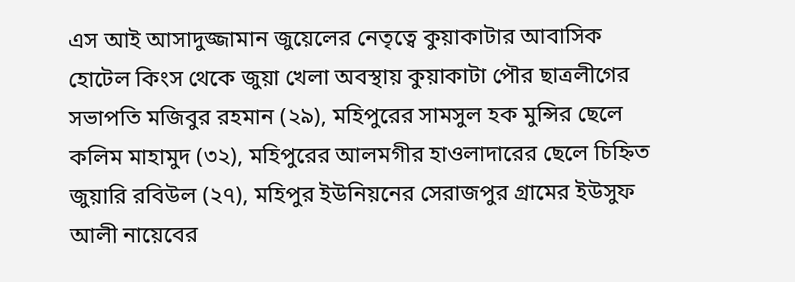এস আই আসাদুজ্জামান জুয়েলের নেতৃত্বে কুয়াকাটার আবাসিক হোটেল কিংস থেকে জুয়া খেলা অবস্থায় কুয়াকাটা পৌর ছাত্রলীগের সভাপতি মজিবুর রহমান (২৯), মহিপুরের সামসুল হক মুন্সির ছেলে কলিম মাহামুদ (৩২), মহিপুরের আলমগীর হাওলাদারের ছেলে চিহ্নিত জুয়ারি রবিউল (২৭), মহিপুর ইউনিয়নের সেরাজপুর গ্রামের ইউসুফ আলী নায়েবের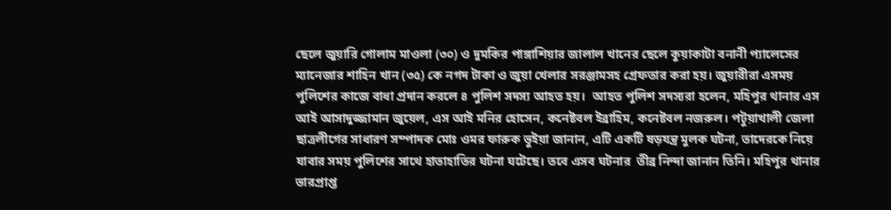ছেলে জুয়ারি গোলাম মাওলা (৩০) ও দুমকির পাঙ্গাশিয়ার জালাল খানের ছেলে কুয়াকাটা বনানী প্যালেসের ম্যানেজার শাহিন খান (৩৫) কে নগদ টাকা ও জুয়া খেলার সরঞ্জামসহ গ্রেফতার করা হয়। জুয়ারীরা এসময় পুলিশের কাজে বাধা প্রদান করলে ৪ পুলিশ সদস্য আহত হয়।  আহত পুলিশ সদস্যরা হলেন, মহিপুর থানার এস আই আসাদুজ্জামান জুয়েল, এস আই মনির হোসেন, কনেষ্টবল ইব্রাহিম, কনেষ্টবল নজরুল। পটুয়াখালী জেলা ছাত্রলীগের সাধারণ সম্পাদক মোঃ ওমর ফারুক ভুইয়া জানান, এটি একটি ষড়যন্ত্র মুলক ঘটনা, তাদেরকে নিয়ে যাবার সময় পুলিশের সাথে হাতাহাতির ঘটনা ঘটেছে। তবে এসব ঘটনার  তীব্র নিন্দা জানান তিনি। মহিপুর থানার ভারপ্রাপ্ত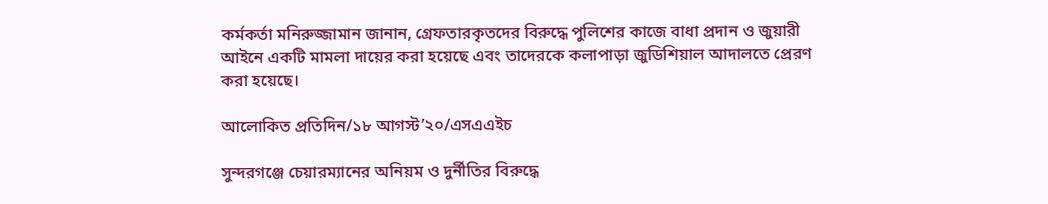কর্মকর্তা মনিরুজ্জামান জানান, গ্রেফতারকৃতদের বিরুদ্ধে পুলিশের কাজে বাধা প্রদান ও জুয়ারী আইনে একটি মামলা দায়ের করা হয়েছে এবং তাদেরকে কলাপাড়া জুডিশিয়াল আদালতে প্রেরণ করা হয়েছে।

আলোকিত প্রতিদিন/১৮ আগস্ট’২০/এসএএইচ

সুন্দরগঞ্জে চেয়ারম্যানের অনিয়ম ও দুর্নীতির বিরুদ্ধে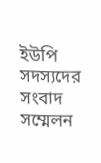ইউপি সদস্যদের সংবাদ সম্মেলন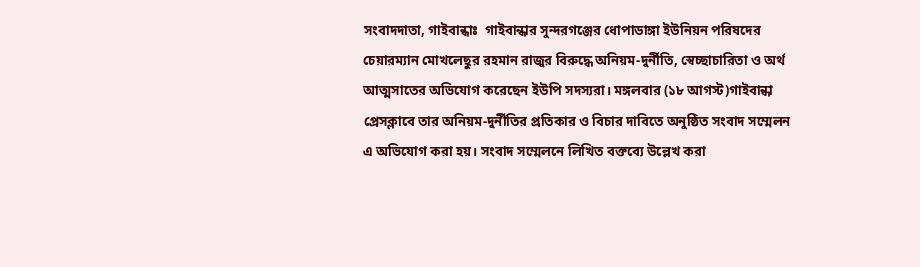সংবাদদাতা, গাইবান্ধাঃ  গাইবান্ধার সুন্দরগঞ্জের ধোপাডাঙ্গা ইউনিয়ন পরিষদের চেয়ারম্যান মোখলেছুর রহমান রাজুর বিরুদ্ধে অনিয়ম-দুর্নীতি, স্বেচ্ছাচারিতা ও অর্থ আত্মসাতের অভিযোগ করেছেন ইউপি সদস্যরা। মঙ্গলবার (১৮ আগস্ট)গাইবান্ধা প্রেসক্লাবে তার অনিয়ম-দুর্নীতির প্রতিকার ও বিচার দাবিতে অনুষ্ঠিত সংবাদ সম্মেলন এ অভিযোগ করা হয়। সংবাদ সম্মেলনে লিখিত বক্তব্যে উল্লেখ করা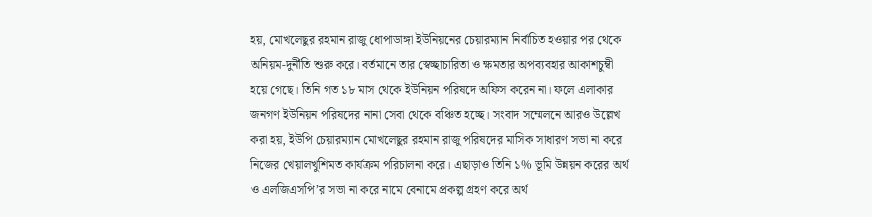হয়, মোখলেছুর রহমান রাজু ধোপাডাঙ্গা ইউনিয়নের চেয়ারম্যান নির্বাচিত হওয়ার পর থেকে অনিয়ম-দুর্নীতি শুরু করে। বর্তমানে তার স্বেচ্ছাচারিতা ও ক্ষমতার অপব্যবহার আকাশচুম্বী হয়ে গেছে। তিনি গত ১৮ মাস থেকে ইউনিয়ন পরিষদে অফিস করেন না। ফলে এলাকার জনগণ ইউনিয়ন পরিষদের নানা সেবা থেকে বঞ্চিত হচ্ছে। সংবাদ সম্মেলনে আরও উল্লেখ করা হয়, ইউপি চেয়ারম্যান মোখলেছুর রহমান রাজু পরিষদের মাসিক সাধারণ সভা না করে নিজের খেয়ালখুশিমত কার্যক্রম পরিচালনা করে। এছাড়াও তিনি ১% ভূমি উন্নয়ন করের অর্থ ও এলজিএসপি’র সভা না করে নামে বেনামে প্রকল্প গ্রহণ করে অর্থ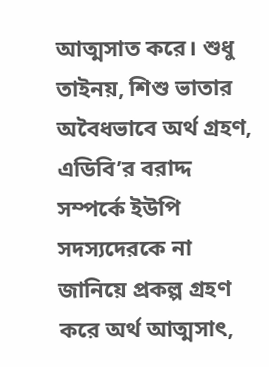আত্মসাত করে। শুধু তাইনয়, শিশু ভাতার অবৈধভাবে অর্থ গ্রহণ, এডিবি’র বরাদ্দ সম্পর্কে ইউপি সদস্যদেরকে না জানিয়ে প্রকল্প গ্রহণ করে অর্থ আত্মসাৎ,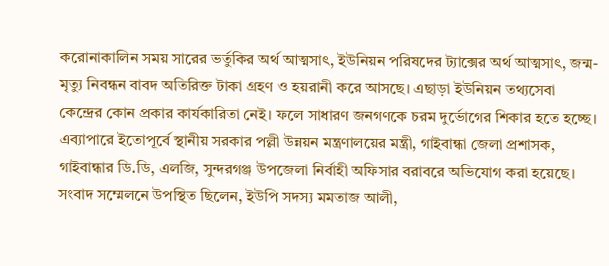করোনাকালিন সময় সারের ভর্তুকির অর্থ আত্মসাৎ, ইউনিয়ন পরিষদের ট্যাক্সের অর্থ আত্মসাৎ, জন্ম-মৃত্যু নিবন্ধন বাবদ অতিরিক্ত টাকা গ্রহণ ও হয়রানী করে আসছে। এছাড়া ইউনিয়ন তথ্যসেবা কেন্দ্রের কোন প্রকার কার্যকারিতা নেই। ফলে সাধারণ জনগণকে চরম দুর্ভোগের শিকার হতে হচ্ছে। এব্যাপারে ইতোপূর্বে স্থানীয় সরকার পল্লী উন্নয়ন মন্ত্রণালয়ের মন্ত্রী, গাইবান্ধা জেলা প্রশাসক, গাইবান্ধার ডি.ডি, এলজি, সুন্দরগঞ্জ উপজেলা নির্বাহী অফিসার বরাবরে অভিযোগ করা হয়েছে। সংবাদ সম্মেলনে উপস্থিত ছিলেন, ইউপি সদস্য মমতাজ আলী,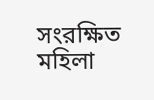সংরক্ষিত মহিলা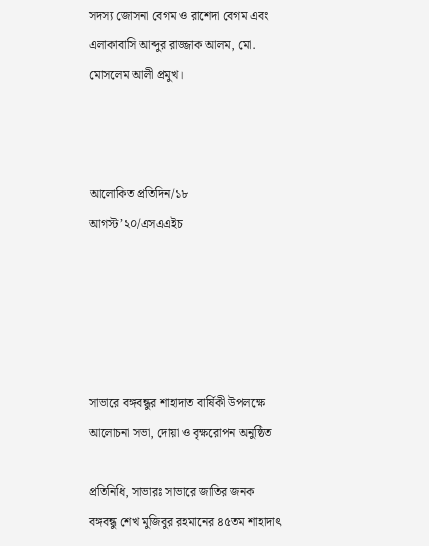সদস্য জোসনা বেগম ও রাশেদা বেগম এবং এলাকাবাসি আব্দুর রাজ্জাক আলম, মো. মোসলেম আলী প্রমুখ।



আলোকিত প্রতিদিন/১৮ আগস্ট’২০/এসএএইচ





সাভারে বঙ্গবন্ধুর শাহাদাত বার্ষিকী উপলক্ষে আলোচনা সভা, দোয়া ও বৃক্ষরোপন অনুষ্ঠিত

প্রতিনিধি, সাভারঃ সাভারে জাতির জনক বঙ্গবন্ধু শেখ মুজিবুর রহমানের ৪৫তম শাহাদাৎ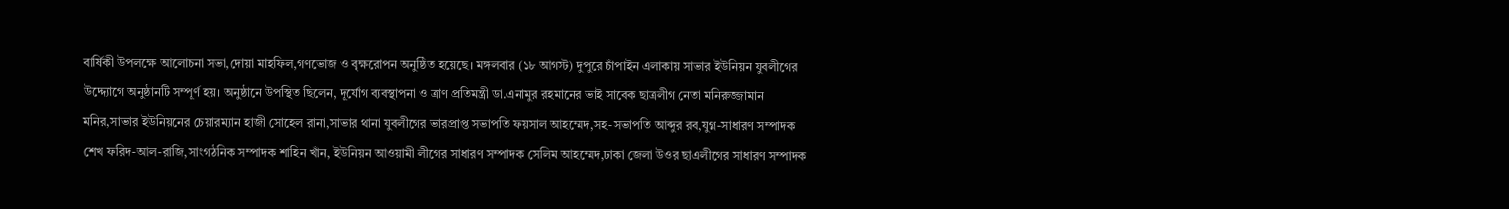বার্ষিকী উপলক্ষে আলোচনা সভা,দোয়া মাহফিল,গণভোজ ও বৃক্ষরোপন অনুষ্ঠিত হয়েছে। মঙ্গলবার (১৮ আগস্ট) দুপুরে চাঁপাইন এলাকায় সাভার ইউনিয়ন যুবলীগের উদ্দ্যোগে অনুষ্ঠানটি সম্পূর্ণ হয়। অনুষ্ঠানে উপস্থিত ছিলেন, দূর্যোগ ব্যবস্থাপনা ও ত্রাণ প্রতিমন্ত্রী ডা.এনামুর রহমানের ভাই সাবেক ছাত্রলীগ নেতা মনিরুজ্জামান মনির,সাভার ইউনিয়নের চেয়ারম্যান হাজী সোহেল রানা,সাভার থানা যুবলীগের ভারপ্রাপ্ত সভাপতি ফয়সাল আহম্মেদ,সহ-সভাপতি আব্দুর রব,যুগ্ন-সাধারণ সম্পাদক শেখ ফরিদ-আল-রাজি,সাংগঠনিক সম্পাদক শাহিন খাঁন, ইউনিয়ন আওয়ামী লীগের সাধারণ সম্পাদক সেলিম আহম্মেদ,ঢাকা জেলা উওর ছাএলীগের সাধারণ সম্পাদক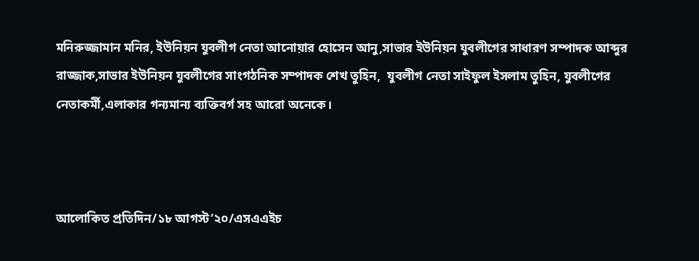মনিরুজ্জামান মনির, ইউনিয়ন যুবলীগ নেতা আনোয়ার হোসেন আনু,সাভার ইউনিয়ন যুবলীগের সাধারণ সম্পাদক আব্দুর রাজ্জাক,সাভার ইউনিয়ন যুবলীগের সাংগঠনিক সম্পাদক শেখ তুহিন,  যুবলীগ নেতা সাইফুল ইসলাম তুহিন, যুবলীগের নেতাকর্মী,এলাকার গন্যমান্য ব্যক্তিবর্গ সহ আরো অনেকে।



আলোকিত প্রতিদিন/১৮ আগস্ট’২০/এসএএইচ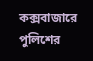কক্সবাজারে পুলিশের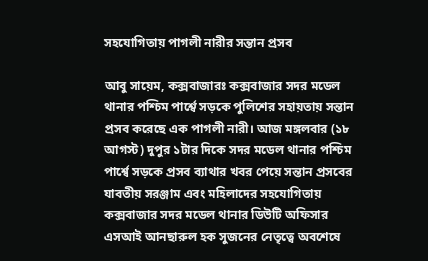সহযোগিতায় পাগলী নারীর সন্তান প্রসব

আবু সায়েম, কক্সবাজারঃ কক্সবাজার সদর মডেল থানার পশ্চিম পার্শ্বে সড়কে পুলিশের সহায়তায় সন্তান প্রসব করেছে এক পাগলী নারী। আজ মঙ্গলবার (১৮ আগস্ট) দুপুর ১টার দিকে সদর মডেল থানার পশ্চিম পার্শ্বে সড়কে প্রসব ব্যাথার খবর পেয়ে সন্তান প্রসবের যাবতীয় সরঞ্জাম এবং মহিলাদের সহযোগিতায় কক্সবাজার সদর মডেল থানার ডিউটি অফিসার এসআই আনছারুল হক সুজনের নেতৃত্বে অবশেষে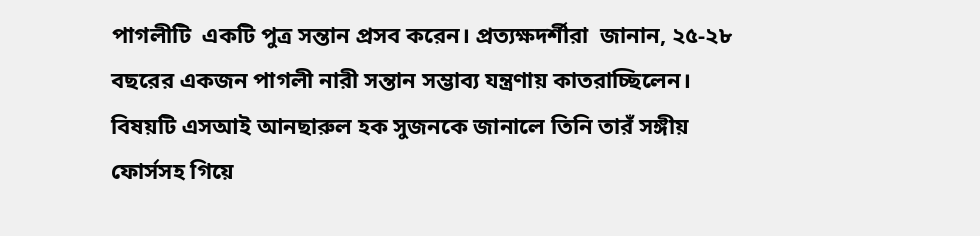পাগলীটি  একটি পুত্র সন্তান প্রসব করেন। প্রত্যক্ষদর্শীরা  জানান, ২৫-২৮ বছরের একজন পাগলী নারী সন্তান সম্ভাব্য যন্ত্রণায় কাতরাচ্ছিলেন। বিষয়টি এসআই আনছারুল হক সুজনকে জানালে তিনি তারঁ সঙ্গীয় ফোর্সসহ গিয়ে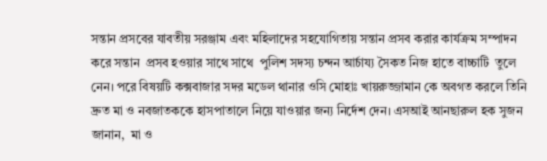সন্তান প্রসবের যাবতীয় সরঞ্জাম এবং মহিলাদের সহযোগিতায় সন্তান প্রসব করার কার্যক্রম সম্পাদন করে সন্তান  প্রসব হওয়ার সাথে সাথে  পুলিশ সদস্য চন্দন আর্চায্য সৈকত নিজ হাতে বাচ্চাটি  তুলে নেন। পরে বিষয়টি কক্সবাজার সদর মডেল থানার ওসি মোহাঃ খায়রুজ্জামান কে অবগত করলে তিনি  দ্রুত মা ও নবজাতককে হাসপাতালে নিয়ে যাওয়ার জন্য নির্দেশ দেন। এসআই আনছারুল হক সুজন জানান,  মা ও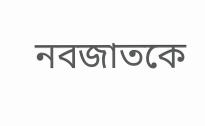নবজাতকে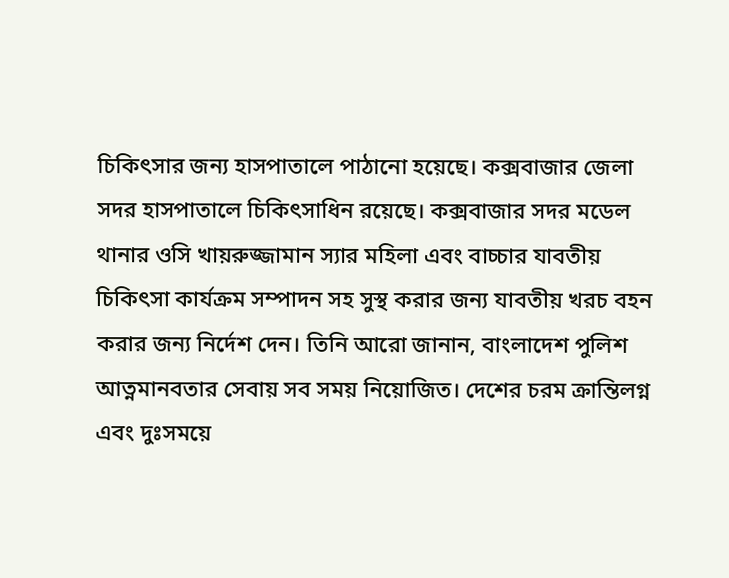চিকিৎসার জন্য হাসপাতালে পাঠানো হয়েছে। কক্সবাজার জেলা সদর হাসপাতালে চিকিৎসাধিন রয়েছে। কক্সবাজার সদর মডেল থানার ওসি খায়রুজ্জামান স্যার মহিলা এবং বাচ্চার যাবতীয় চিকিৎসা কার্যক্রম সম্পাদন সহ সুস্থ করার জন্য যাবতীয় খরচ বহন করার জন্য নির্দেশ দেন। তিনি আরো জানান, বাংলাদেশ পুলিশ আত্নমানবতার সেবায় সব সময় নিয়োজিত। দেশের চরম ক্রান্তিলগ্ন এবং দুঃসময়ে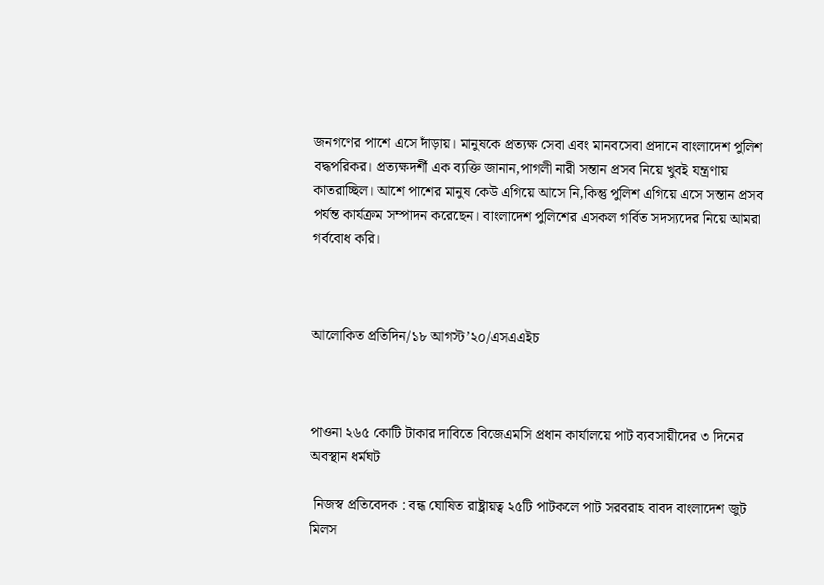জনগণের পাশে এসে দাঁড়ায়। মানুষকে প্রত্যক্ষ সেবা এবং মানবসেবা প্রদানে বাংলাদেশ পুলিশ বদ্ধপরিকর। প্রত্যক্ষদর্শী এক ব্যক্তি জানান,পাগলী নারী সন্তান প্রসব নিয়ে খুবই যন্ত্রণায় কাতরাচ্ছিল। আশে পাশের মানুষ কেউ এগিয়ে আসে নি,কিন্তু পুলিশ এগিয়ে এসে সন্তান প্রসব পর্যন্ত কার্যক্রম সম্পাদন করেছেন। বাংলাদেশ পুলিশের এসকল গর্বিত সদস্যদের নিয়ে আমরা গর্ববোধ করি।



আলোকিত প্রতিদিন/১৮ আগস্ট’২০/এসএএইচ



পাওনা ২৬৫ কোটি টাকার দাবিতে বিজেএমসি প্রধান কার্যালয়ে পাট ব্যবসায়ীদের ৩ দিনের অবস্থান ধর্মঘট

 নিজস্ব প্রতিবেদক : বন্ধ ঘোষিত রাষ্ট্রায়ত্ব ২৫টি পাটকলে পাট সরবরাহ বাবদ বাংলাদেশ জুট মিলস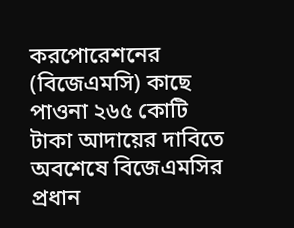করপোরেশনের (বিজেএমসি) কাছে পাওনা ২৬৫ কোটি টাকা আদায়ের দাবিতে অবশেষে বিজেএমসির প্রধান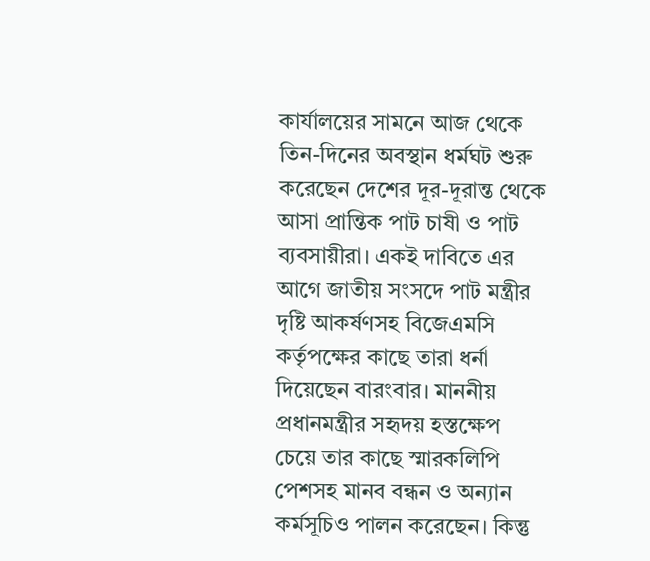কার্যালয়ের সামনে আজ থেকে তিন-দিনের অবস্থান ধর্মঘট শুরু করেছেন দেশের দূর-দূরান্ত থেকে আসা প্রান্তিক পাট চাষী ও পাট ব্যবসায়ীরা। একই দাবিতে এর আগে জাতীয় সংসদে পাট মন্ত্রীর দৃষ্টি আকর্ষণসহ বিজেএমসি কর্তৃপক্ষের কাছে তারা ধর্না দিয়েছেন বারংবার। মাননীয় প্রধানমন্ত্রীর সহৃদয় হস্তক্ষেপ চেয়ে তার কাছে স্মারকলিপি পেশসহ মানব বন্ধন ও অন্যান কর্মসূচিও পালন করেছেন। কিন্তু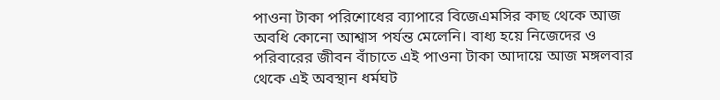পাওনা টাকা পরিশোধের ব্যাপারে বিজেএমসির কাছ থেকে আজ অবধি কোনো আশ্বাস পর্যন্ত মেলেনি। বাধ্য হয়ে নিজেদের ও পরিবারের জীবন বাঁচাতে এই পাওনা টাকা আদায়ে আজ মঙ্গলবার থেকে এই অবস্থান ধর্মঘট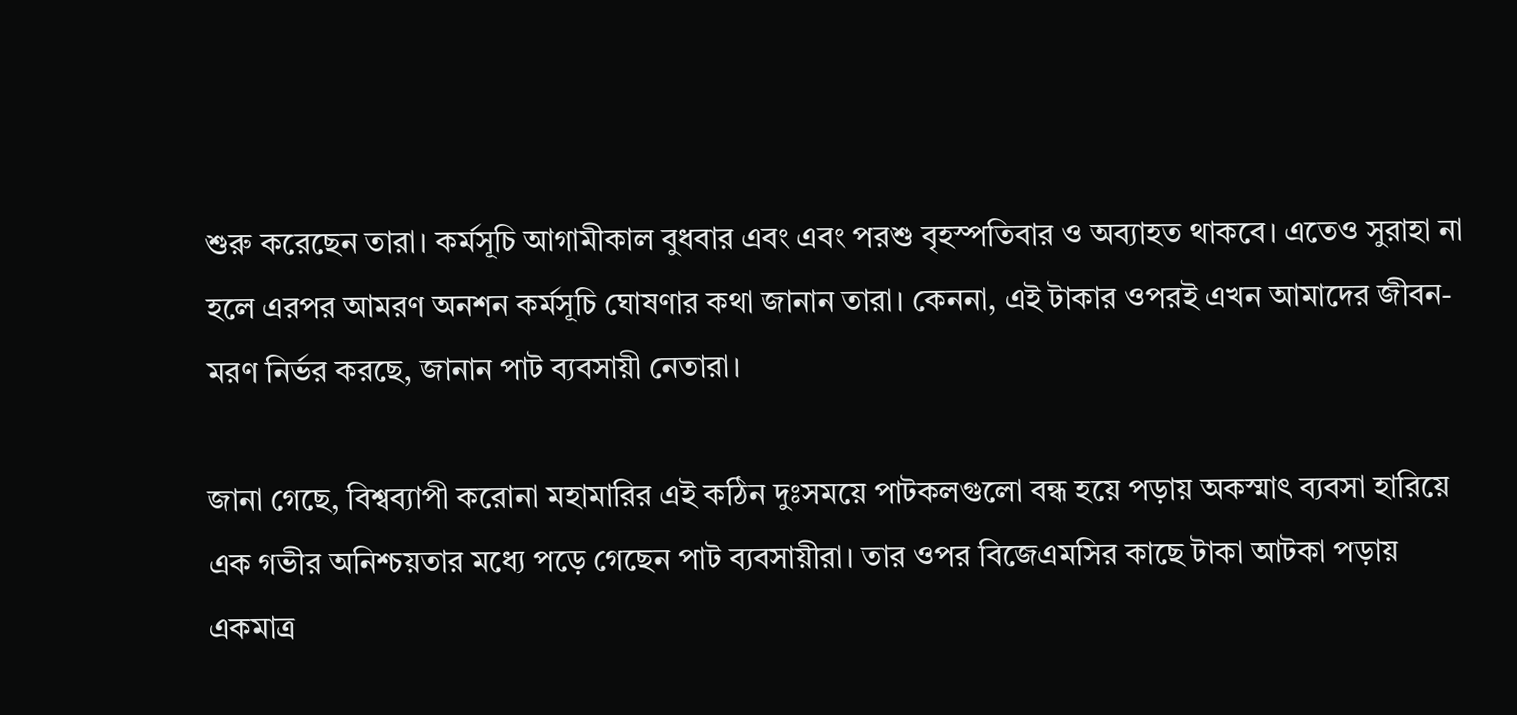শুরু করেছেন তারা। কর্মসূচি আগামীকাল বুধবার এবং এবং পরশু বৃহস্পতিবার ও অব্যাহত থাকবে। এতেও সুরাহা না হলে এরপর আমরণ অনশন কর্মসূচি ঘোষণার কথা জানান তারা। কেননা, এই টাকার ওপরই এখন আমাদের জীবন-মরণ নির্ভর করছে, জানান পাট ব্যবসায়ী নেতারা।

জানা গেছে, বিশ্বব্যাপী করোনা মহামারির এই কঠিন দুঃসময়ে পাটকলগুলো বন্ধ হয়ে পড়ায় অকস্মাৎ ব্যবসা হারিয়ে এক গভীর অনিশ্চয়তার মধ্যে পড়ে গেছেন পাট ব্যবসায়ীরা। তার ওপর বিজেএমসির কাছে টাকা আটকা পড়ায় একমাত্র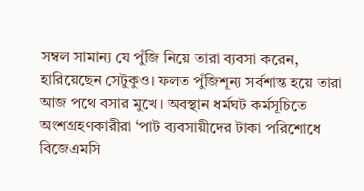সম্বল সামান্য যে পুঁজি নিয়ে তারা ব্যবসা করেন, হারিয়েছেন সেটুকুও। ফলত পুঁজিশূন্য সর্বশান্ত হয়ে তারা আজ পথে বসার মুখে। অবস্থান ধর্মঘট কর্মসূচিতে অংশগ্রহণকারীরা ‘পাট ব্যবসায়ীদের টাকা পরিশোধে বিজেএমসি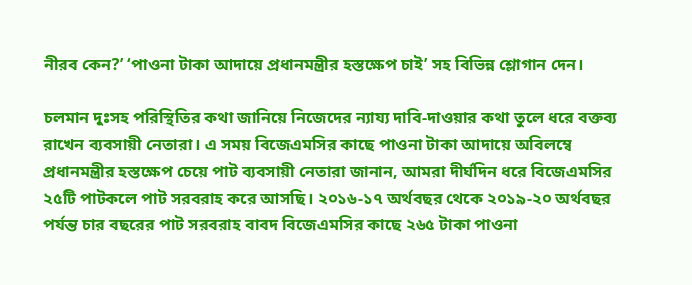নীরব কেন?’ ‘পাওনা টাকা আদায়ে প্রধানমন্ত্রীর হস্তক্ষেপ চাই’ সহ বিভিন্ন শ্লোগান দেন।

চলমান দুঃসহ পরিস্থিতির কথা জানিয়ে নিজেদের ন্যায্য দাবি-দাওয়ার কথা তুলে ধরে বক্তব্য রাখেন ব্যবসায়ী নেতারা। এ সময় বিজেএমসির কাছে পাওনা টাকা আদায়ে অবিলম্বে প্রধানমন্ত্রীর হস্তক্ষেপ চেয়ে পাট ব্যবসায়ী নেতারা জানান, আমরা দীর্ঘদিন ধরে বিজেএমসির ২৫টি পাটকলে পাট সরবরাহ করে আসছি। ২০১৬-১৭ অর্থবছর থেকে ২০১৯-২০ অর্থবছর পর্যন্ত চার বছরের পাট সরবরাহ বাবদ বিজেএমসির কাছে ২৬৫ টাকা পাওনা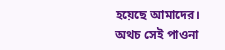হয়েছে আমাদের। অথচ সেই পাওনা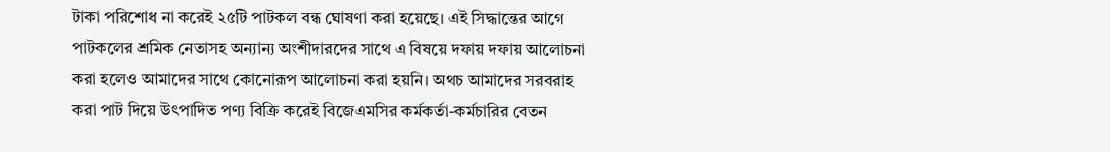টাকা পরিশোধ না করেই ২৫টি পাটকল বন্ধ ঘোষণা করা হয়েছে। এই সিদ্ধান্তের আগে পাটকলের শ্রমিক নেতাসহ অন্যান্য অংশীদারদের সাথে এ বিষয়ে দফায় দফায় আলোচনা করা হলেও আমাদের সাথে কোনোরূপ আলোচনা করা হয়নি। অথচ আমাদের সরবরাহ করা পাট দিয়ে উৎপাদিত পণ্য বিক্রি করেই বিজেএমসির কর্মকর্তা-কর্মচারির বেতন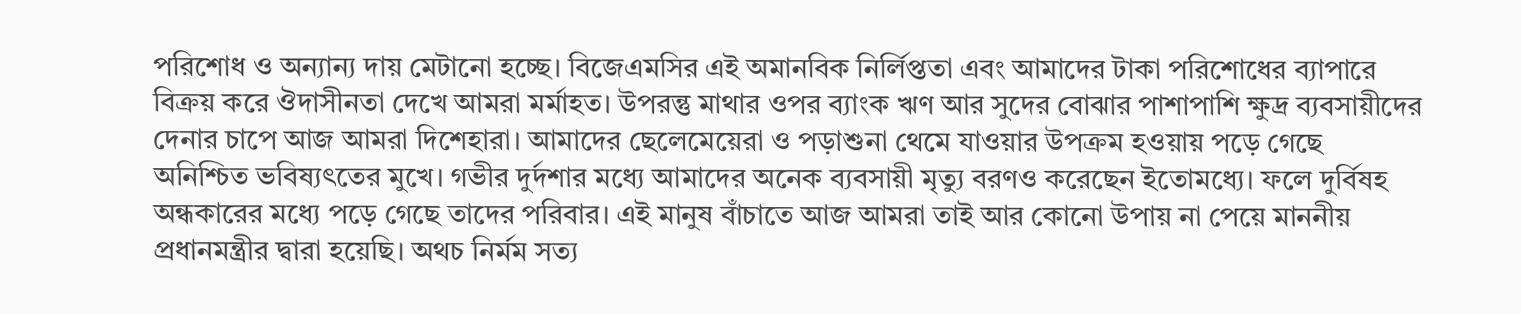পরিশোধ ও অন্যান্য দায় মেটানো হচ্ছে। বিজেএমসির এই অমানবিক নির্লিপ্ততা এবং আমাদের টাকা পরিশোধের ব্যাপারে বিক্রয় করে ঔদাসীনতা দেখে আমরা মর্মাহত। উপরন্তু মাথার ওপর ব্যাংক ঋণ আর সুদের বোঝার পাশাপাশি ক্ষুদ্র ব্যবসায়ীদের দেনার চাপে আজ আমরা দিশেহারা। আমাদের ছেলেমেয়েরা ও পড়াশুনা থেমে যাওয়ার উপক্রম হওয়ায় পড়ে গেছে অনিশ্চিত ভবিষ্যৎতের মুখে। গভীর দুর্দশার মধ্যে আমাদের অনেক ব্যবসায়ী মৃত্যু বরণও করেছেন ইতোমধ্যে। ফলে দুর্বিষহ অন্ধকারের মধ্যে পড়ে গেছে তাদের পরিবার। এই মানুষ বাঁচাতে আজ আমরা তাই আর কোনো উপায় না পেয়ে মাননীয় প্রধানমন্ত্রীর দ্বারা হয়েছি। অথচ নির্মম সত্য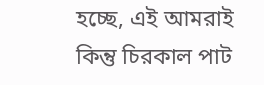হচ্ছে, এই আমরাই কিন্তু চিরকাল পাট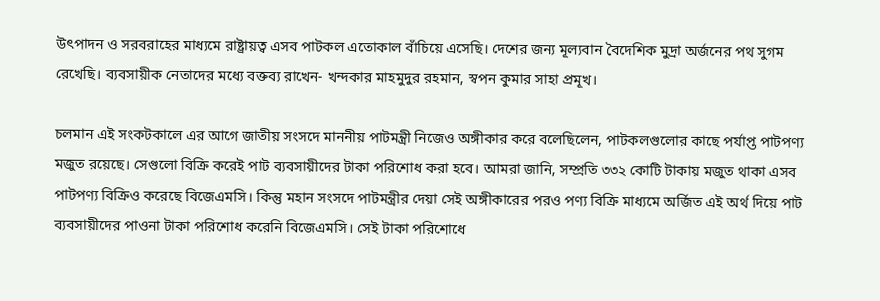উৎপাদন ও সরবরাহের মাধ্যমে রাষ্ট্রায়ত্ব এসব পাটকল এতোকাল বাঁচিয়ে এসেছি। দেশের জন্য মূল্যবান বৈদেশিক মুদ্রা অর্জনের পথ সুগম রেখেছি। ব্যবসায়ীক নেতাদের মধ্যে বক্তব্য রাখেন- খন্দকার মাহমুদুর রহমান, স্বপন কুমার সাহা প্রমূখ।

চলমান এই সংকটকালে এর আগে জাতীয় সংসদে মাননীয় পাটমন্ত্রী নিজেও অঙ্গীকার করে বলেছিলেন, পাটকলগুলোর কাছে পর্যাপ্ত পাটপণ্য মজুত রয়েছে। সেগুলো বিক্রি করেই পাট ব্যবসায়ীদের টাকা পরিশোধ করা হবে। আমরা জানি, সম্প্রতি ৩৩২ কোটি টাকায় মজুত থাকা এসব পাটপণ্য বিক্রিও করেছে বিজেএমসি। কিন্তু মহান সংসদে পাটমন্ত্রীর দেয়া সেই অঙ্গীকারের পরও পণ্য বিক্রি মাধ্যমে অর্জিত এই অর্থ দিয়ে পাট ব্যবসায়ীদের পাওনা টাকা পরিশোধ করেনি বিজেএমসি। সেই টাকা পরিশোধে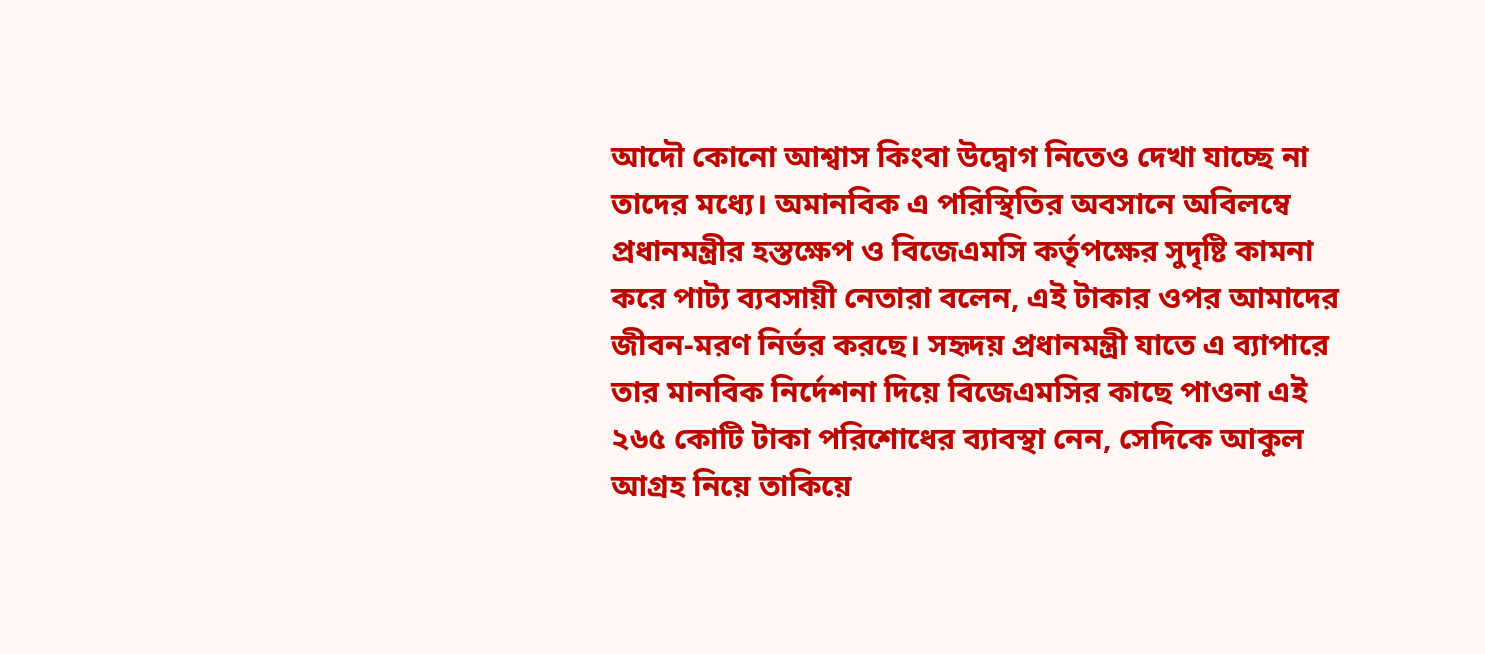আদৌ কোনো আশ্বাস কিংবা উদ্বোগ নিতেও দেখা যাচ্ছে না তাদের মধ্যে। অমানবিক এ পরিস্থিতির অবসানে অবিলম্বে প্রধানমন্ত্রীর হস্তক্ষেপ ও বিজেএমসি কর্তৃপক্ষের সুদৃষ্টি কামনা করে পাট্য ব্যবসায়ী নেতারা বলেন, এই টাকার ওপর আমাদের জীবন-মরণ নির্ভর করছে। সহৃদয় প্রধানমন্ত্রী যাতে এ ব্যাপারে তার মানবিক নির্দেশনা দিয়ে বিজেএমসির কাছে পাওনা এই ২৬৫ কোটি টাকা পরিশোধের ব্যাবস্থা নেন, সেদিকে আকুল আগ্রহ নিয়ে তাকিয়ে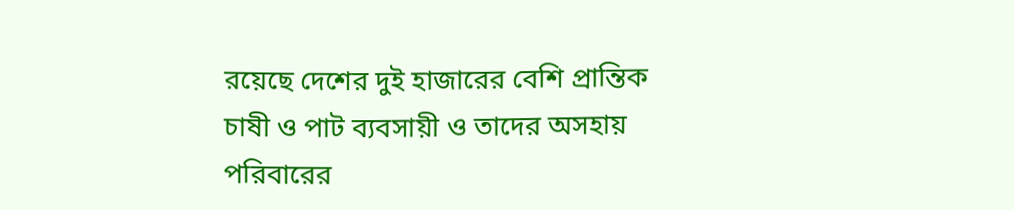রয়েছে দেশের দুই হাজারের বেশি প্রান্তিক চাষী ও পাট ব্যবসায়ী ও তাদের অসহায় পরিবারের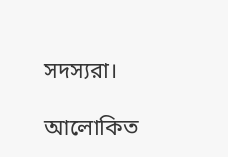সদস্যরা।

আলোকিত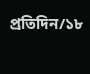প্রতিদিন/১৮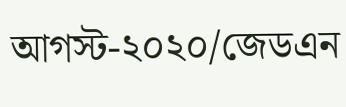আগস্ট-২০২০/জেডএন